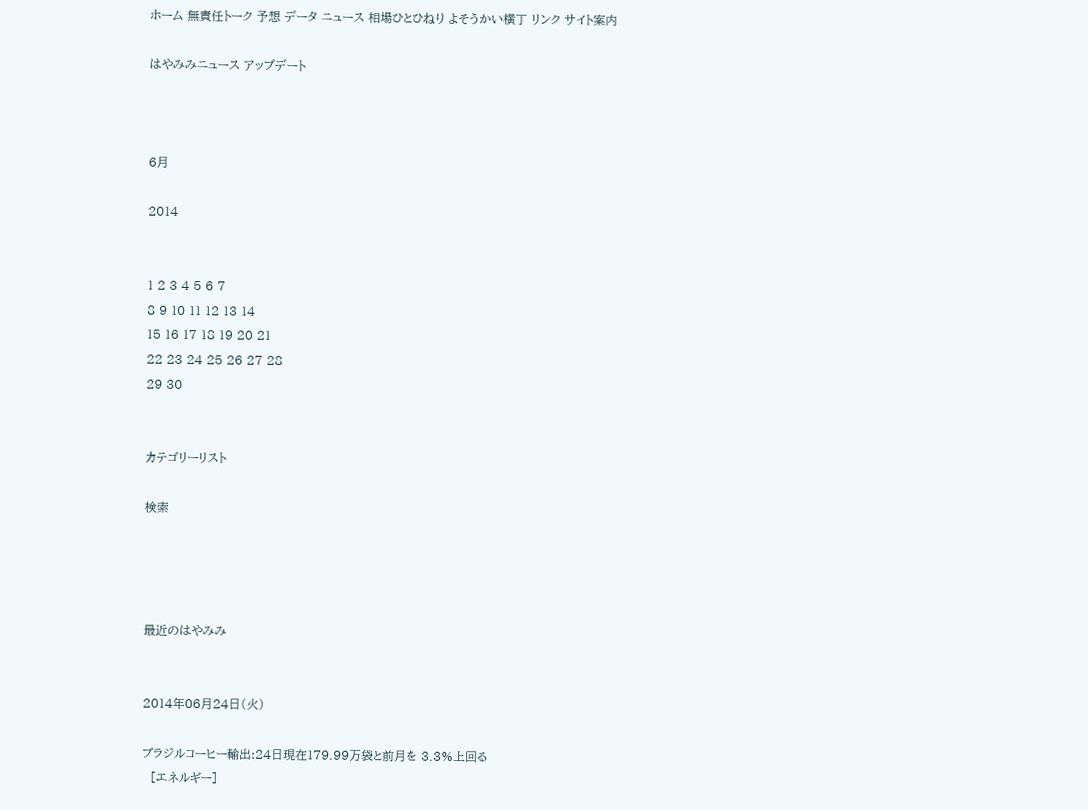ホーム 無責任トーク 予想 データ ニュース 相場ひとひねり よそうかい横丁 リンク サイト案内

はやみみニュース アップデート



6月

2014


1 2 3 4 5 6 7
8 9 10 11 12 13 14
15 16 17 18 19 20 21
22 23 24 25 26 27 28
29 30


カテゴリーリスト

検索




最近のはやみみ


2014年06月24日(火)

ブラジルコーヒー輸出:24日現在179.99万袋と前月を 3.3%上回る
  [エネルギー]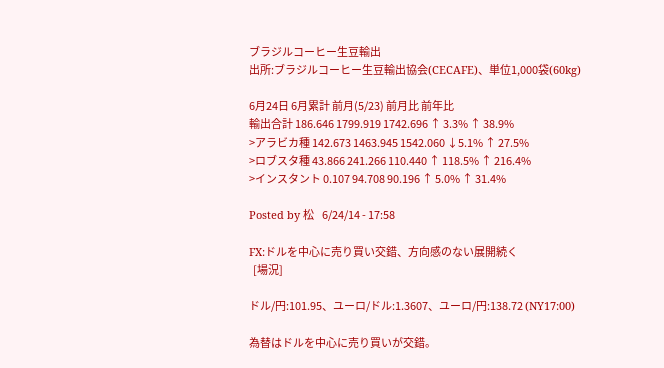ブラジルコーヒー生豆輸出
出所:ブラジルコーヒー生豆輸出協会(CECAFE)、単位1,000袋(60kg)

6月24日 6月累計 前月(5/23) 前月比 前年比
輸出合計 186.646 1799.919 1742.696 ↑ 3.3% ↑ 38.9%
>アラビカ種 142.673 1463.945 1542.060 ↓5.1% ↑ 27.5%
>ロブスタ種 43.866 241.266 110.440 ↑ 118.5% ↑ 216.4%
>インスタント 0.107 94.708 90.196 ↑ 5.0% ↑ 31.4%

Posted by 松    6/24/14 - 17:58

FX:ドルを中心に売り買い交錯、方向感のない展開続く
  [場況]

ドル/円:101.95、ユーロ/ドル:1.3607、ユーロ/円:138.72 (NY17:00)

為替はドルを中心に売り買いが交錯。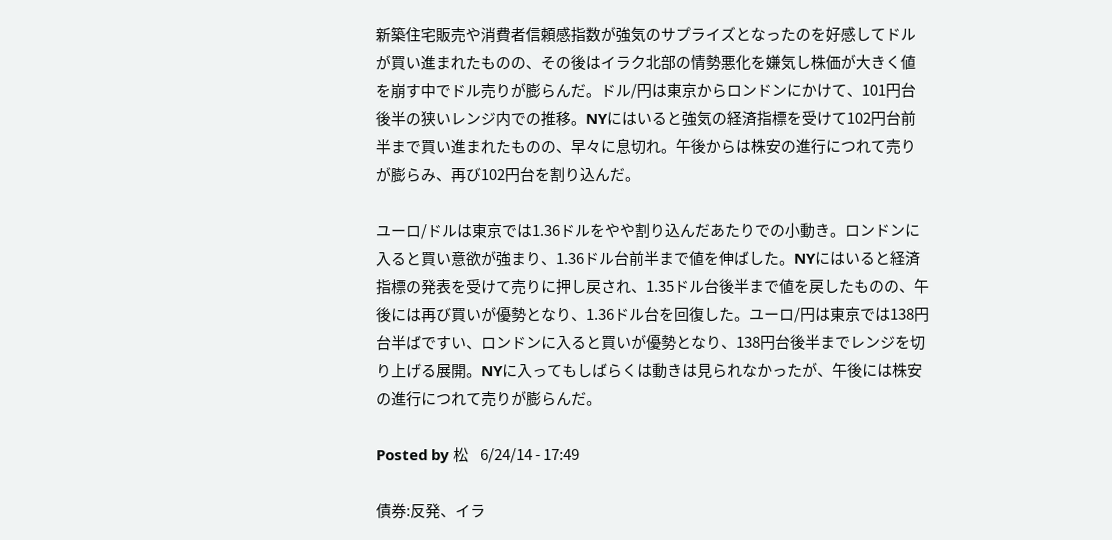新築住宅販売や消費者信頼感指数が強気のサプライズとなったのを好感してドルが買い進まれたものの、その後はイラク北部の情勢悪化を嫌気し株価が大きく値を崩す中でドル売りが膨らんだ。ドル/円は東京からロンドンにかけて、101円台後半の狭いレンジ内での推移。NYにはいると強気の経済指標を受けて102円台前半まで買い進まれたものの、早々に息切れ。午後からは株安の進行につれて売りが膨らみ、再び102円台を割り込んだ。

ユーロ/ドルは東京では1.36ドルをやや割り込んだあたりでの小動き。ロンドンに入ると買い意欲が強まり、1.36ドル台前半まで値を伸ばした。NYにはいると経済指標の発表を受けて売りに押し戻され、1.35ドル台後半まで値を戻したものの、午後には再び買いが優勢となり、1.36ドル台を回復した。ユーロ/円は東京では138円台半ばですい、ロンドンに入ると買いが優勢となり、138円台後半までレンジを切り上げる展開。NYに入ってもしばらくは動きは見られなかったが、午後には株安の進行につれて売りが膨らんだ。

Posted by 松    6/24/14 - 17:49

債券:反発、イラ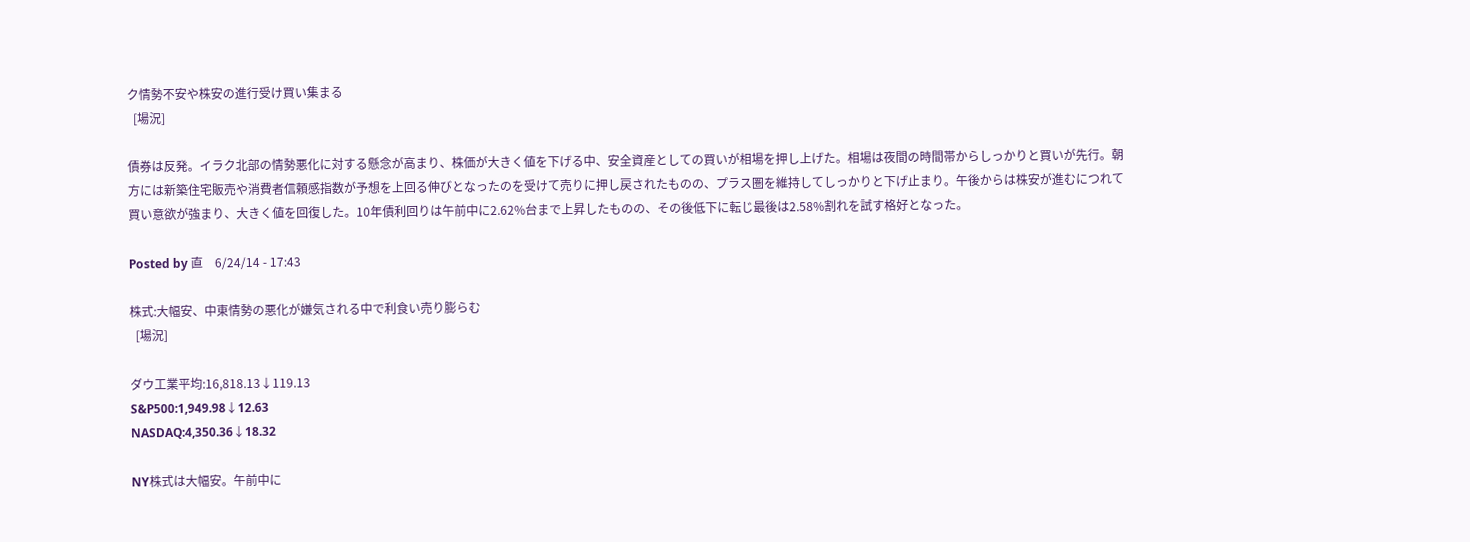ク情勢不安や株安の進行受け買い集まる
  [場況]

債券は反発。イラク北部の情勢悪化に対する懸念が高まり、株価が大きく値を下げる中、安全資産としての買いが相場を押し上げた。相場は夜間の時間帯からしっかりと買いが先行。朝方には新築住宅販売や消費者信頼感指数が予想を上回る伸びとなったのを受けて売りに押し戻されたものの、プラス圏を維持してしっかりと下げ止まり。午後からは株安が進むにつれて買い意欲が強まり、大きく値を回復した。10年債利回りは午前中に2.62%台まで上昇したものの、その後低下に転じ最後は2.58%割れを試す格好となった。

Posted by 直    6/24/14 - 17:43

株式:大幅安、中東情勢の悪化が嫌気される中で利食い売り膨らむ
  [場況]

ダウ工業平均:16,818.13↓119.13
S&P500:1,949.98↓12.63
NASDAQ:4,350.36↓18.32

NY株式は大幅安。午前中に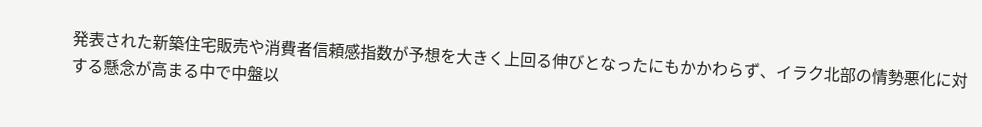発表された新築住宅販売や消費者信頼感指数が予想を大きく上回る伸びとなったにもかかわらず、イラク北部の情勢悪化に対する懸念が高まる中で中盤以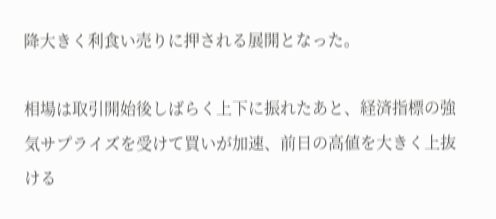降大きく利食い売りに押される展開となった。

相場は取引開始後しばらく上下に振れたあと、経済指標の強気サプライズを受けて買いが加速、前日の高値を大きく上抜ける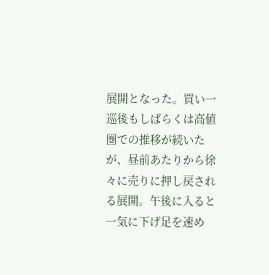展開となった。買い一巡後もしばらくは高値圏での推移が続いたが、昼前あたりから徐々に売りに押し戻される展開。午後に入ると一気に下げ足を速め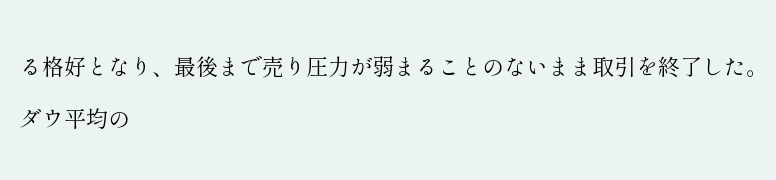る格好となり、最後まで売り圧力が弱まることのないまま取引を終了した。

ダウ平均の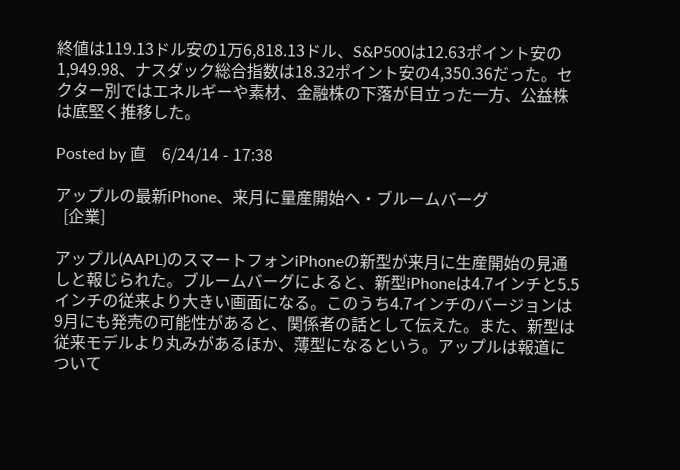終値は119.13ドル安の1万6,818.13ドル、S&P500は12.63ポイント安の1,949.98、ナスダック総合指数は18.32ポイント安の4,350.36だった。セクター別ではエネルギーや素材、金融株の下落が目立った一方、公益株は底堅く推移した。

Posted by 直    6/24/14 - 17:38

アップルの最新iPhone、来月に量産開始へ・ブルームバーグ
  [企業]

アップル(AAPL)のスマートフォンiPhoneの新型が来月に生産開始の見通しと報じられた。ブルームバーグによると、新型iPhoneは4.7インチと5.5インチの従来より大きい画面になる。このうち4.7インチのバージョンは9月にも発売の可能性があると、関係者の話として伝えた。また、新型は従来モデルより丸みがあるほか、薄型になるという。アップルは報道について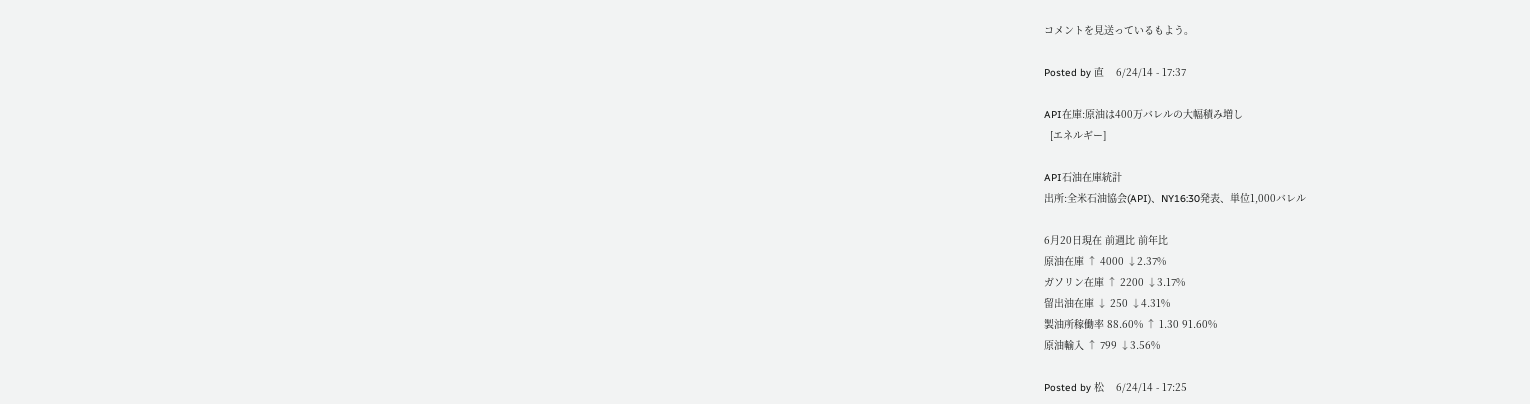コメントを見送っているもよう。

Posted by 直    6/24/14 - 17:37

API在庫:原油は400万バレルの大幅積み増し
  [エネルギー]

API石油在庫統計
出所:全米石油協会(API)、NY16:30発表、単位1,000バレル

6月20日現在 前週比 前年比
原油在庫 ↑ 4000 ↓2.37%
ガソリン在庫 ↑ 2200 ↓3.17%
留出油在庫 ↓ 250 ↓4.31%
製油所稼働率 88.60% ↑ 1.30 91.60%
原油輸入 ↑ 799 ↓3.56%

Posted by 松    6/24/14 - 17:25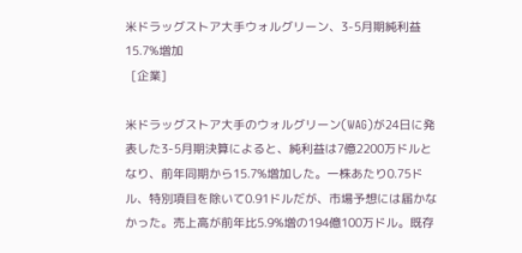米ドラッグストア大手ウォルグリーン、3-5月期純利益15.7%増加
  [企業]

米ドラッグストア大手のウォルグリーン(WAG)が24日に発表した3-5月期決算によると、純利益は7億2200万ドルとなり、前年同期から15.7%増加した。一株あたり0.75ドル、特別項目を除いて0.91ドルだが、市場予想には届かなかった。売上高が前年比5.9%増の194億100万ドル。既存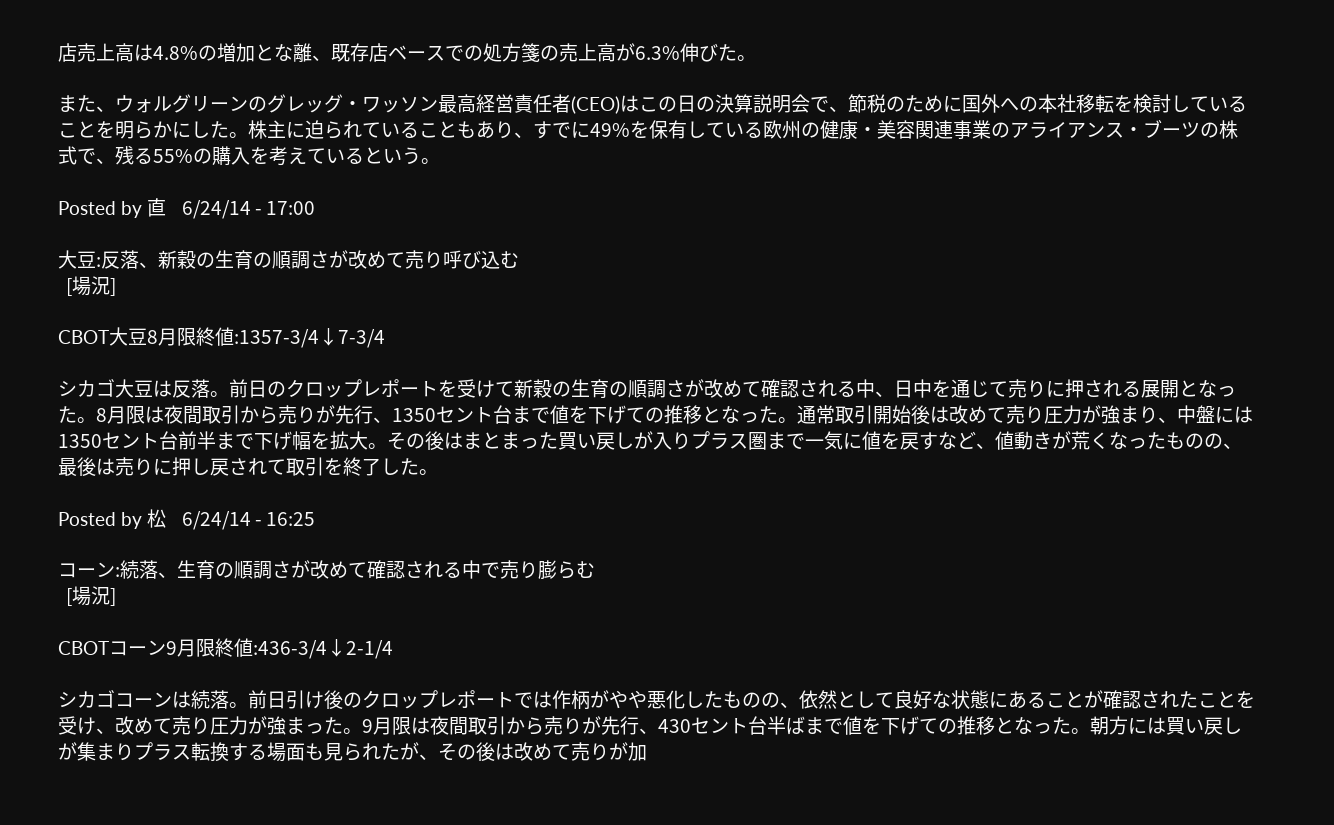店売上高は4.8%の増加とな離、既存店ベースでの処方箋の売上高が6.3%伸びた。

また、ウォルグリーンのグレッグ・ワッソン最高経営責任者(CEO)はこの日の決算説明会で、節税のために国外への本社移転を検討していることを明らかにした。株主に迫られていることもあり、すでに49%を保有している欧州の健康・美容関連事業のアライアンス・ブーツの株式で、残る55%の購入を考えているという。

Posted by 直    6/24/14 - 17:00

大豆:反落、新穀の生育の順調さが改めて売り呼び込む
  [場況]

CBOT大豆8月限終値:1357-3/4↓7-3/4

シカゴ大豆は反落。前日のクロップレポートを受けて新穀の生育の順調さが改めて確認される中、日中を通じて売りに押される展開となった。8月限は夜間取引から売りが先行、1350セント台まで値を下げての推移となった。通常取引開始後は改めて売り圧力が強まり、中盤には1350セント台前半まで下げ幅を拡大。その後はまとまった買い戻しが入りプラス圏まで一気に値を戻すなど、値動きが荒くなったものの、最後は売りに押し戻されて取引を終了した。

Posted by 松    6/24/14 - 16:25

コーン:続落、生育の順調さが改めて確認される中で売り膨らむ
  [場況]

CBOTコーン9月限終値:436-3/4↓2-1/4

シカゴコーンは続落。前日引け後のクロップレポートでは作柄がやや悪化したものの、依然として良好な状態にあることが確認されたことを受け、改めて売り圧力が強まった。9月限は夜間取引から売りが先行、430セント台半ばまで値を下げての推移となった。朝方には買い戻しが集まりプラス転換する場面も見られたが、その後は改めて売りが加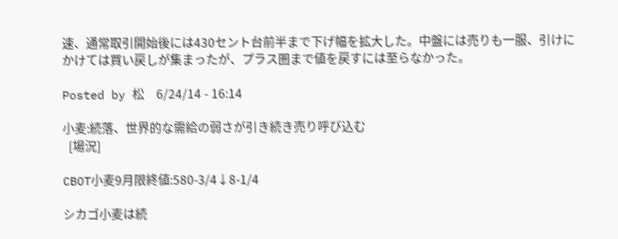速、通常取引開始後には430セント台前半まで下げ幅を拡大した。中盤には売りも一服、引けにかけては買い戻しが集まったが、プラス圏まで値を戻すには至らなかった。

Posted by 松    6/24/14 - 16:14

小麦:続落、世界的な需給の弱さが引き続き売り呼び込む
  [場況]

CBOT小麦9月限終値:580-3/4↓8-1/4

シカゴ小麦は続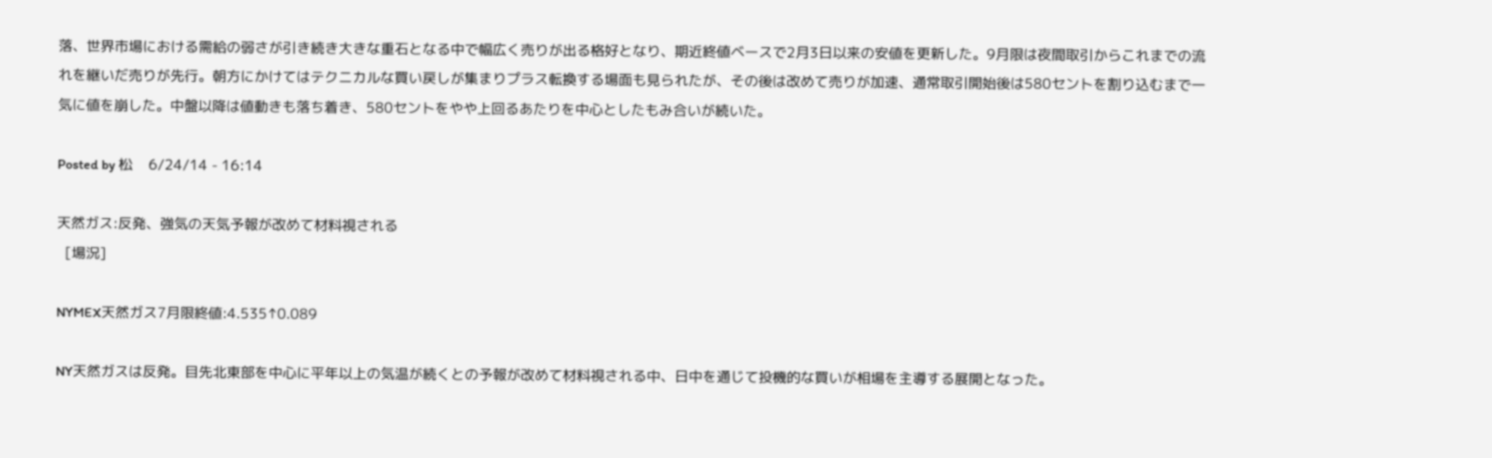落、世界市場における需給の弱さが引き続き大きな重石となる中で幅広く売りが出る格好となり、期近終値ベースで2月3日以来の安値を更新した。9月限は夜間取引からこれまでの流れを継いだ売りが先行。朝方にかけてはテクニカルな買い戻しが集まりプラス転換する場面も見られたが、その後は改めて売りが加速、通常取引開始後は580セントを割り込むまで一気に値を崩した。中盤以降は値動きも落ち着き、580セントをやや上回るあたりを中心としたもみ合いが続いた。

Posted by 松    6/24/14 - 16:14

天然ガス:反発、強気の天気予報が改めて材料視される
  [場況]

NYMEX天然ガス7月限終値:4.535↑0.089

NY天然ガスは反発。目先北東部を中心に平年以上の気温が続くとの予報が改めて材料視される中、日中を通じて投機的な買いが相場を主導する展開となった。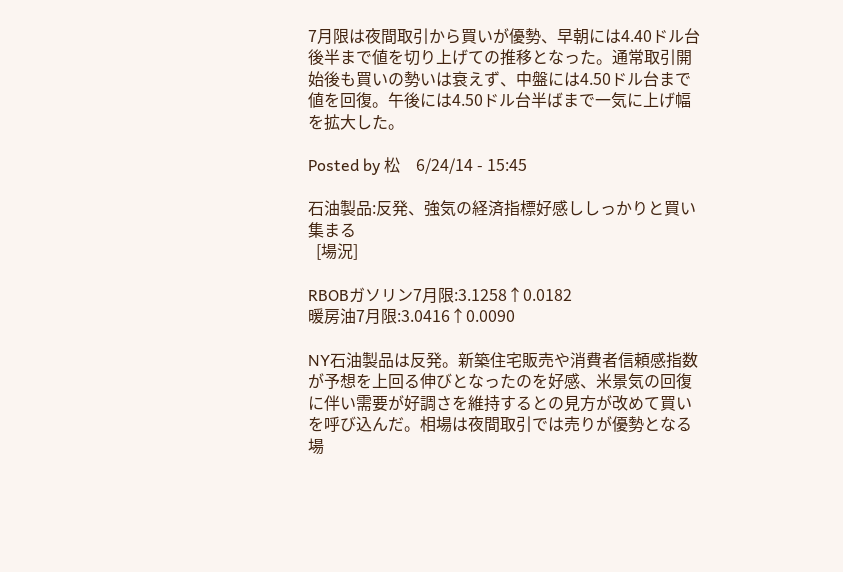7月限は夜間取引から買いが優勢、早朝には4.40ドル台後半まで値を切り上げての推移となった。通常取引開始後も買いの勢いは衰えず、中盤には4.50ドル台まで値を回復。午後には4.50ドル台半ばまで一気に上げ幅を拡大した。

Posted by 松    6/24/14 - 15:45

石油製品:反発、強気の経済指標好感ししっかりと買い集まる
  [場況]

RBOBガソリン7月限:3.1258↑0.0182
暖房油7月限:3.0416↑0.0090

NY石油製品は反発。新築住宅販売や消費者信頼感指数が予想を上回る伸びとなったのを好感、米景気の回復に伴い需要が好調さを維持するとの見方が改めて買いを呼び込んだ。相場は夜間取引では売りが優勢となる場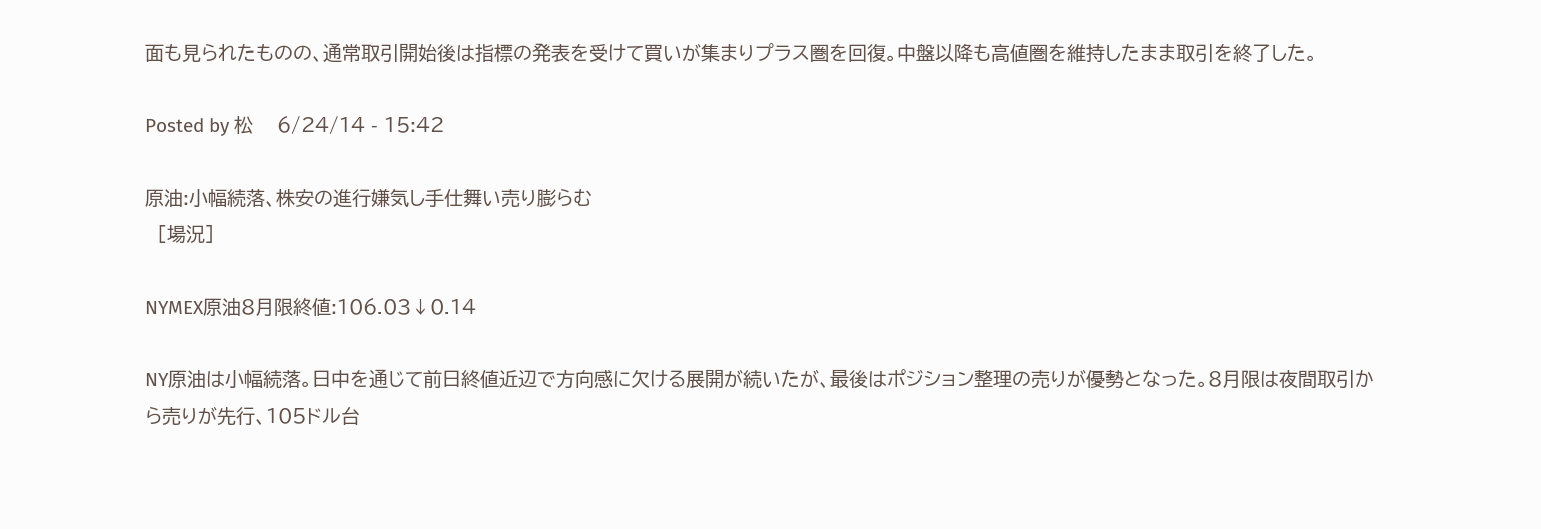面も見られたものの、通常取引開始後は指標の発表を受けて買いが集まりプラス圏を回復。中盤以降も高値圏を維持したまま取引を終了した。

Posted by 松    6/24/14 - 15:42

原油:小幅続落、株安の進行嫌気し手仕舞い売り膨らむ
  [場況]

NYMEX原油8月限終値:106.03↓0.14

NY原油は小幅続落。日中を通じて前日終値近辺で方向感に欠ける展開が続いたが、最後はポジション整理の売りが優勢となった。8月限は夜間取引から売りが先行、105ドル台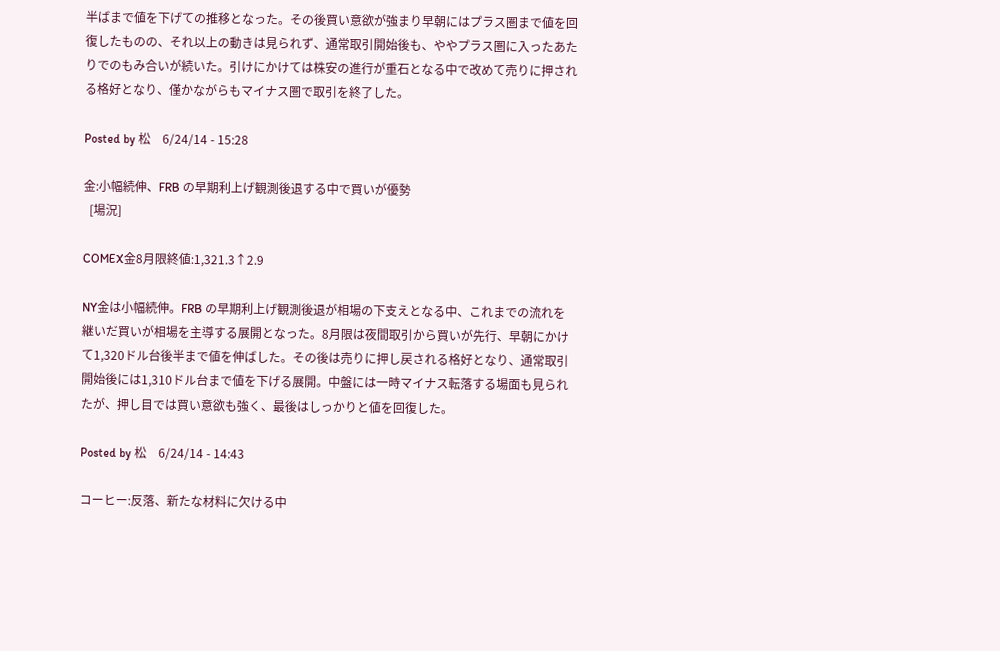半ばまで値を下げての推移となった。その後買い意欲が強まり早朝にはプラス圏まで値を回復したものの、それ以上の動きは見られず、通常取引開始後も、ややプラス圏に入ったあたりでのもみ合いが続いた。引けにかけては株安の進行が重石となる中で改めて売りに押される格好となり、僅かながらもマイナス圏で取引を終了した。

Posted by 松    6/24/14 - 15:28

金:小幅続伸、FRB の早期利上げ観測後退する中で買いが優勢
  [場況]

COMEX金8月限終値:1,321.3↑2.9

NY金は小幅続伸。FRB の早期利上げ観測後退が相場の下支えとなる中、これまでの流れを継いだ買いが相場を主導する展開となった。8月限は夜間取引から買いが先行、早朝にかけて1,320ドル台後半まで値を伸ばした。その後は売りに押し戻される格好となり、通常取引開始後には1,310ドル台まで値を下げる展開。中盤には一時マイナス転落する場面も見られたが、押し目では買い意欲も強く、最後はしっかりと値を回復した。

Posted by 松    6/24/14 - 14:43

コーヒー:反落、新たな材料に欠ける中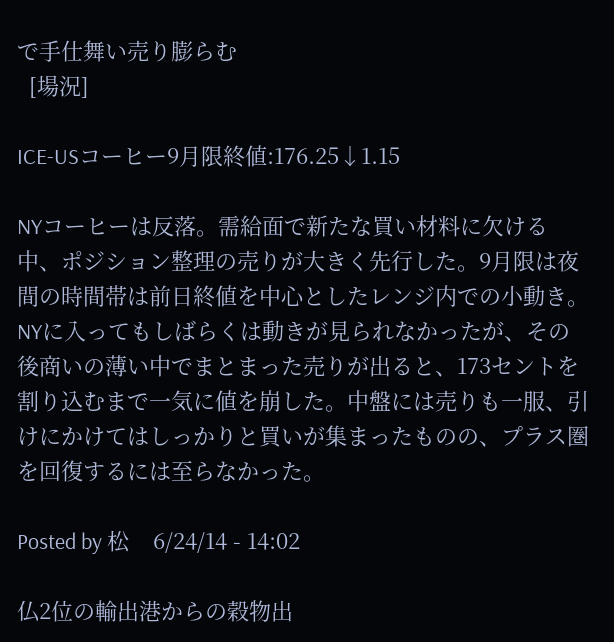で手仕舞い売り膨らむ
  [場況]

ICE-USコーヒー9月限終値:176.25↓1.15

NYコーヒーは反落。需給面で新たな買い材料に欠ける中、ポジション整理の売りが大きく先行した。9月限は夜間の時間帯は前日終値を中心としたレンジ内での小動き。NYに入ってもしばらくは動きが見られなかったが、その後商いの薄い中でまとまった売りが出ると、173セントを割り込むまで一気に値を崩した。中盤には売りも一服、引けにかけてはしっかりと買いが集まったものの、プラス圏を回復するには至らなかった。

Posted by 松    6/24/14 - 14:02

仏2位の輸出港からの穀物出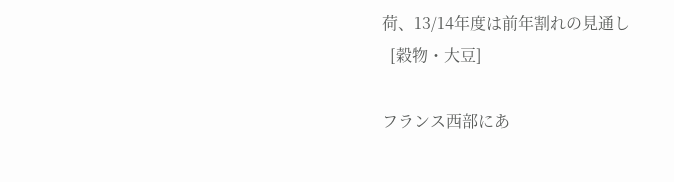荷、13/14年度は前年割れの見通し
  [穀物・大豆]

フランス西部にあ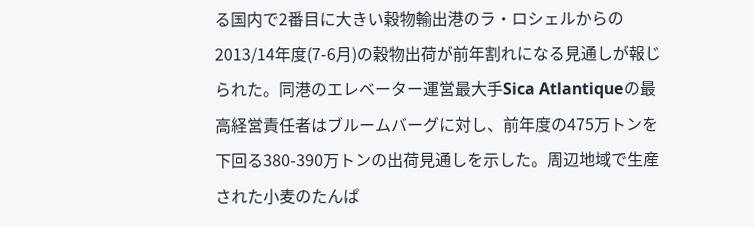る国内で2番目に大きい穀物輸出港のラ・ロシェルからの2013/14年度(7-6月)の穀物出荷が前年割れになる見通しが報じられた。同港のエレベーター運営最大手Sica Atlantiqueの最高経営責任者はブルームバーグに対し、前年度の475万トンを下回る380-390万トンの出荷見通しを示した。周辺地域で生産された小麦のたんぱ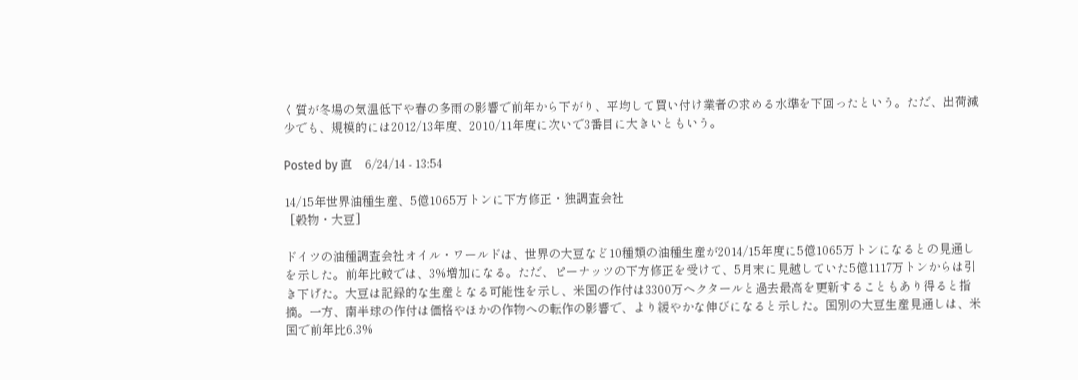く質が冬場の気温低下や春の多雨の影響で前年から下がり、平均して買い付け業者の求める水準を下回ったという。ただ、出荷減少でも、規模的には2012/13年度、2010/11年度に次いで3番目に大きいともいう。

Posted by 直    6/24/14 - 13:54

14/15年世界油種生産、5億1065万トンに下方修正・独調査会社
  [穀物・大豆]

ドイツの油種調査会社オイル・ワールドは、世界の大豆など10種類の油種生産が2014/15年度に5億1065万トンになるとの見通しを示した。前年比較では、3%増加になる。ただ、ピーナッツの下方修正を受けて、5月末に見越していた5億1117万トンからは引き下げた。大豆は記録的な生産となる可能性を示し、米国の作付は3300万ヘクタールと過去最高を更新することもあり得ると指摘。一方、南半球の作付は価格やほかの作物への転作の影響で、より緩やかな伸びになると示した。国別の大豆生産見通しは、米国で前年比6.3%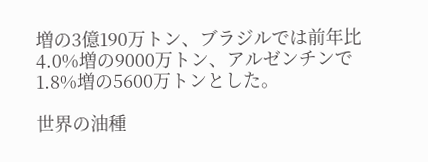増の3億190万トン、ブラジルでは前年比4.0%増の9000万トン、アルゼンチンで1.8%増の5600万トンとした。

世界の油種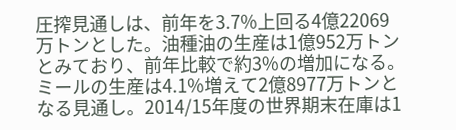圧搾見通しは、前年を3.7%上回る4億22069万トンとした。油種油の生産は1億952万トンとみており、前年比較で約3%の増加になる。ミールの生産は4.1%増えて2億8977万トンとなる見通し。2014/15年度の世界期末在庫は1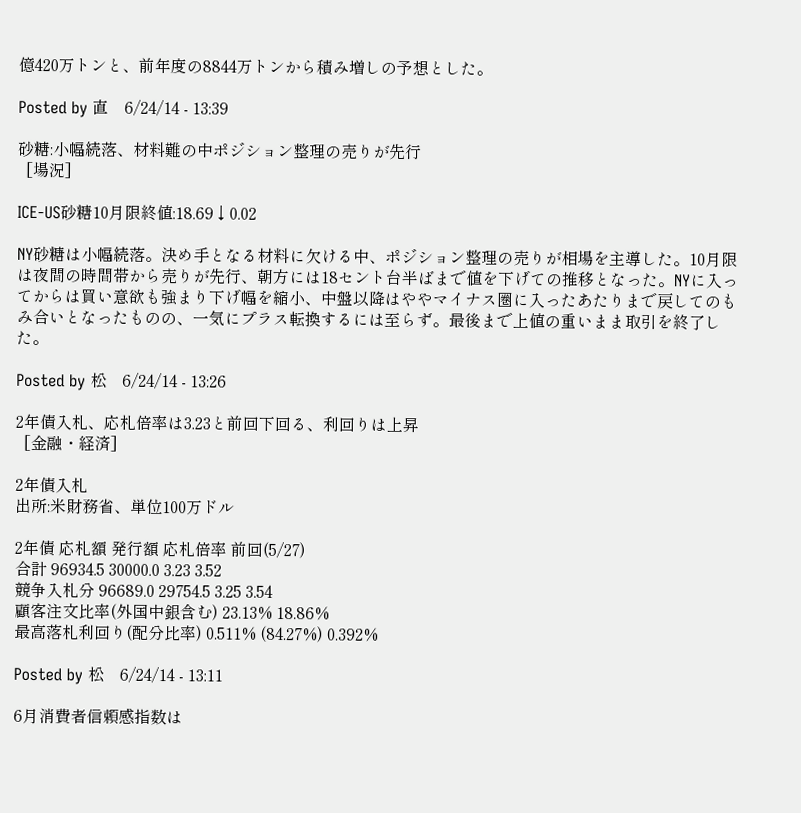億420万トンと、前年度の8844万トンから積み増しの予想とした。

Posted by 直    6/24/14 - 13:39

砂糖:小幅続落、材料難の中ポジション整理の売りが先行
  [場況]

ICE-US砂糖10月限終値:18.69↓0.02

NY砂糖は小幅続落。決め手となる材料に欠ける中、ポジション整理の売りが相場を主導した。10月限は夜間の時間帯から売りが先行、朝方には18セント台半ばまで値を下げての推移となった。NYに入ってからは買い意欲も強まり下げ幅を縮小、中盤以降はややマイナス圏に入ったあたりまで戻してのもみ合いとなったものの、一気にプラス転換するには至らず。最後まで上値の重いまま取引を終了した。

Posted by 松    6/24/14 - 13:26

2年債入札、応札倍率は3.23と前回下回る、利回りは上昇
  [金融・経済]

2年債入札
出所:米財務省、単位100万ドル

2年債 応札額 発行額 応札倍率 前回(5/27)
合計 96934.5 30000.0 3.23 3.52
競争入札分 96689.0 29754.5 3.25 3.54
顧客注文比率(外国中銀含む) 23.13% 18.86%
最高落札利回り(配分比率) 0.511% (84.27%) 0.392%

Posted by 松    6/24/14 - 13:11

6月消費者信頼感指数は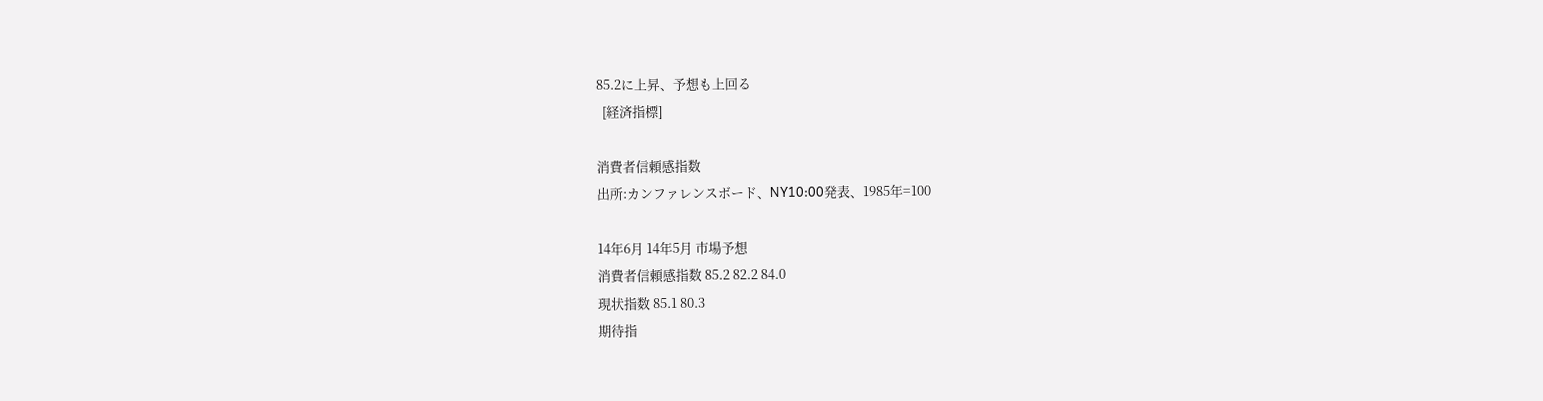85.2に上昇、予想も上回る
  [経済指標]

消費者信頼感指数
出所:カンファレンスボード、NY10:00発表、1985年=100

14年6月 14年5月 市場予想
消費者信頼感指数 85.2 82.2 84.0
現状指数 85.1 80.3
期待指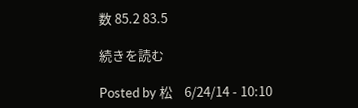数 85.2 83.5

続きを読む

Posted by 松    6/24/14 - 10:10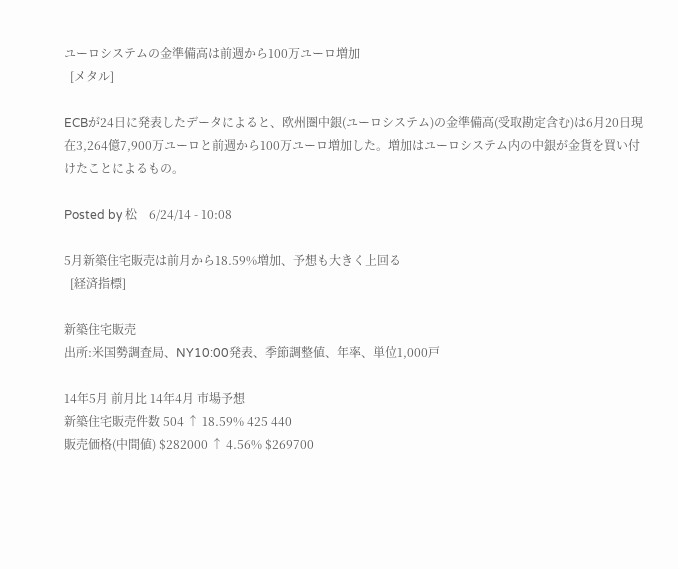ユーロシステムの金準備高は前週から100万ユーロ増加
  [メタル]

ECBが24日に発表したデータによると、欧州圏中銀(ユーロシステム)の金準備高(受取勘定含む)は6月20日現在3,264億7,900万ユーロと前週から100万ユーロ増加した。増加はユーロシステム内の中銀が金貨を買い付けたことによるもの。

Posted by 松    6/24/14 - 10:08

5月新築住宅販売は前月から18.59%増加、予想も大きく上回る
  [経済指標]

新築住宅販売
出所:米国勢調査局、NY10:00発表、季節調整値、年率、単位1,000戸

14年5月 前月比 14年4月 市場予想
新築住宅販売件数 504 ↑ 18.59% 425 440
販売価格(中間値) $282000 ↑ 4.56% $269700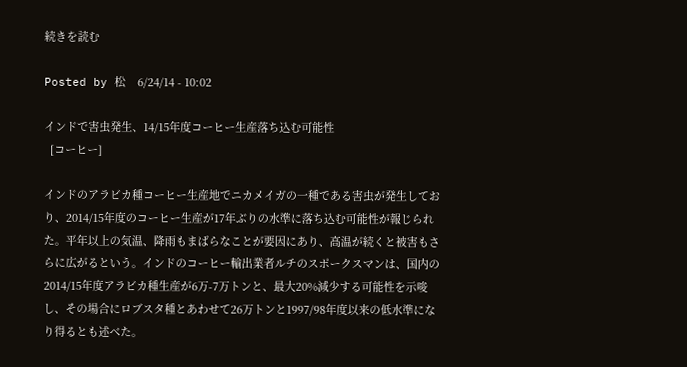続きを読む

Posted by 松    6/24/14 - 10:02

インドで害虫発生、14/15年度コーヒー生産落ち込む可能性
  [コーヒー]

インドのアラビカ種コーヒー生産地でニカメイガの一種である害虫が発生しており、2014/15年度のコーヒー生産が17年ぶりの水準に落ち込む可能性が報じられた。平年以上の気温、降雨もまばらなことが要因にあり、高温が続くと被害もさらに広がるという。インドのコーヒー輸出業者ルチのスポークスマンは、国内の2014/15年度アラビカ種生産が6万-7万トンと、最大20%減少する可能性を示唆し、その場合にロブスタ種とあわせて26万トンと1997/98年度以来の低水準になり得るとも述べた。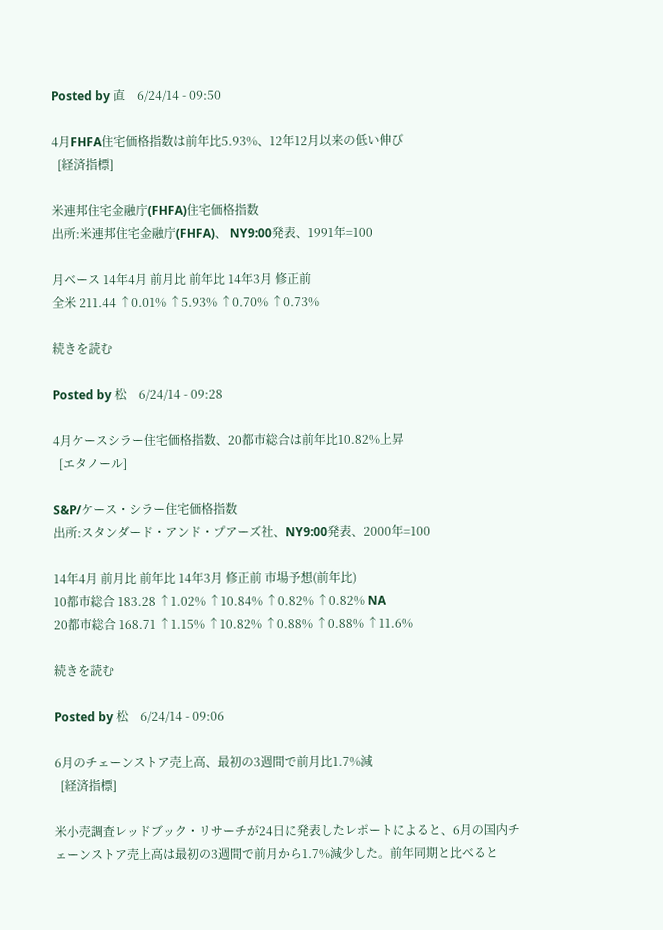Posted by 直    6/24/14 - 09:50

4月FHFA住宅価格指数は前年比5.93%、12年12月以来の低い伸び
  [経済指標]

米連邦住宅金融庁(FHFA)住宅価格指数
出所:米連邦住宅金融庁(FHFA)、 NY9:00発表、1991年=100

月ベース 14年4月 前月比 前年比 14年3月 修正前
全米 211.44 ↑0.01% ↑5.93% ↑0.70% ↑0.73%

続きを読む

Posted by 松    6/24/14 - 09:28

4月ケースシラー住宅価格指数、20都市総合は前年比10.82%上昇
  [エタノール]

S&P/ケース・シラー住宅価格指数
出所:スタンダード・アンド・プアーズ社、NY9:00発表、2000年=100

14年4月 前月比 前年比 14年3月 修正前 市場予想(前年比)
10都市総合 183.28 ↑1.02% ↑10.84% ↑0.82% ↑0.82% NA
20都市総合 168.71 ↑1.15% ↑10.82% ↑0.88% ↑0.88% ↑11.6%

続きを読む

Posted by 松    6/24/14 - 09:06

6月のチェーンストア売上高、最初の3週間で前月比1.7%減
  [経済指標]

米小売調査レッドブック・リサーチが24日に発表したレポートによると、6月の国内チェーンストア売上高は最初の3週間で前月から1.7%減少した。前年同期と比べると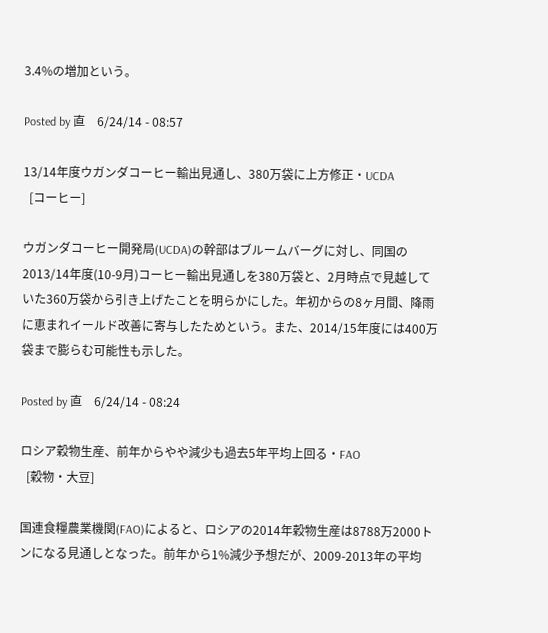3.4%の増加という。

Posted by 直    6/24/14 - 08:57

13/14年度ウガンダコーヒー輸出見通し、380万袋に上方修正・UCDA
  [コーヒー]

ウガンダコーヒー開発局(UCDA)の幹部はブルームバーグに対し、同国の2013/14年度(10-9月)コーヒー輸出見通しを380万袋と、2月時点で見越していた360万袋から引き上げたことを明らかにした。年初からの8ヶ月間、降雨に恵まれイールド改善に寄与したためという。また、2014/15年度には400万袋まで膨らむ可能性も示した。

Posted by 直    6/24/14 - 08:24

ロシア穀物生産、前年からやや減少も過去5年平均上回る・FAO
  [穀物・大豆]

国連食糧農業機関(FAO)によると、ロシアの2014年穀物生産は8788万2000トンになる見通しとなった。前年から1%減少予想だが、2009-2013年の平均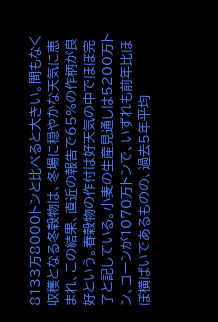8133万8000トンと比べると大きい。間もなく収穫となる冬穀物は、冬場に穏やかな天気に恵まれ、この結果、直近の報告で65%の作柄が良好という。春穀物の作付は好天気の中でほぼ完了と記している。小麦の生産見通しは5200万トン、コーンが1070万トンで、いずれも前年比ほぼ横ばいであるものの、過去5年平均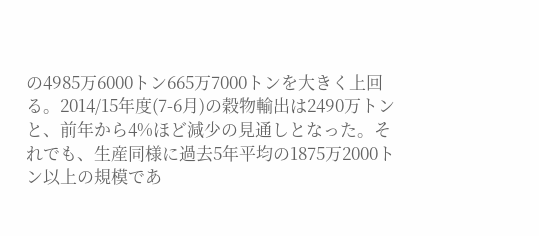の4985万6000トン665万7000トンを大きく上回る。2014/15年度(7-6月)の穀物輸出は2490万トンと、前年から4%ほど減少の見通しとなった。それでも、生産同様に過去5年平均の1875万2000トン以上の規模であ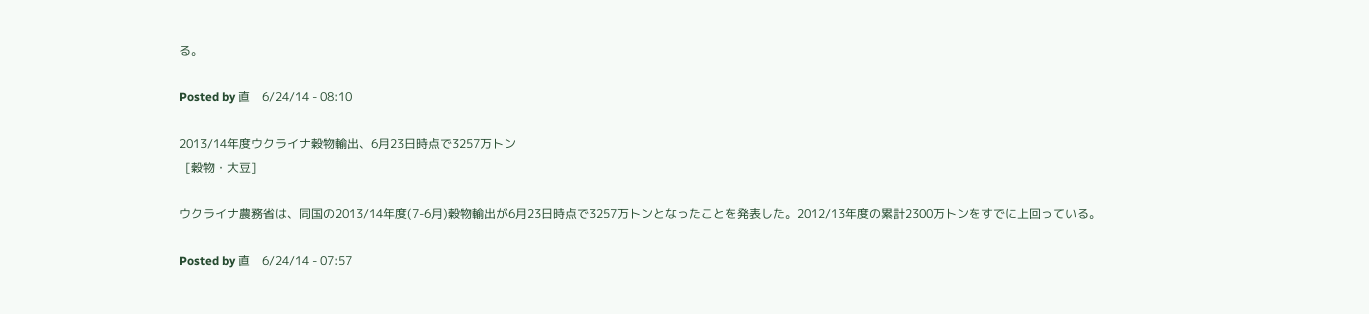る。

Posted by 直    6/24/14 - 08:10

2013/14年度ウクライナ穀物輸出、6月23日時点で3257万トン
  [穀物・大豆]

ウクライナ農務省は、同国の2013/14年度(7-6月)穀物輸出が6月23日時点で3257万トンとなったことを発表した。2012/13年度の累計2300万トンをすでに上回っている。

Posted by 直    6/24/14 - 07:57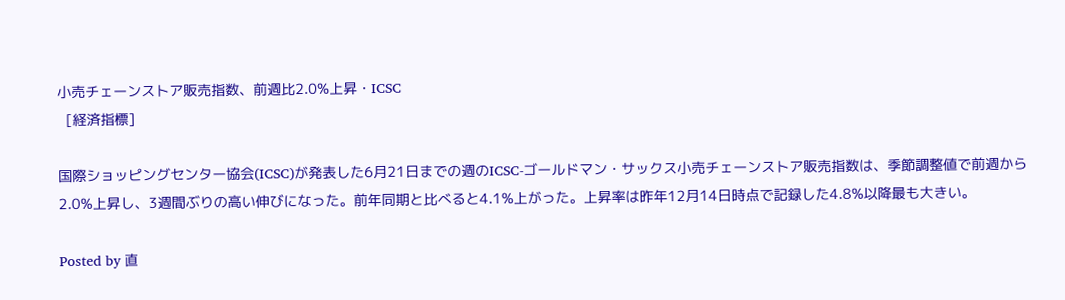小売チェーンストア販売指数、前週比2.0%上昇・ICSC
  [経済指標]

国際ショッピングセンター協会(ICSC)が発表した6月21日までの週のICSC-ゴールドマン・サックス小売チェーンストア販売指数は、季節調整値で前週から2.0%上昇し、3週間ぶりの高い伸びになった。前年同期と比べると4.1%上がった。上昇率は昨年12月14日時点で記録した4.8%以降最も大きい。

Posted by 直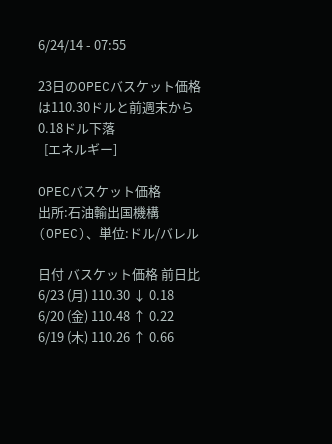6/24/14 - 07:55

23日のOPECバスケット価格は110.30ドルと前週末から0.18ドル下落
  [エネルギー]

OPECバスケット価格
出所:石油輸出国機構(OPEC)、単位:ドル/バレル

日付 バスケット価格 前日比
6/23 (月) 110.30 ↓ 0.18
6/20 (金) 110.48 ↑ 0.22
6/19 (木) 110.26 ↑ 0.66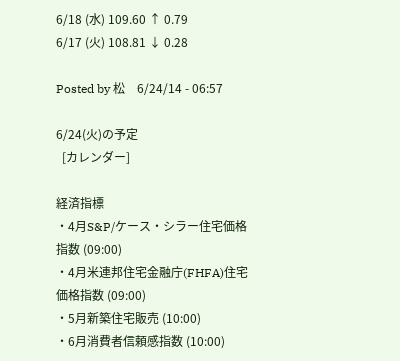6/18 (水) 109.60 ↑ 0.79
6/17 (火) 108.81 ↓ 0.28

Posted by 松    6/24/14 - 06:57

6/24(火)の予定
  [カレンダー]

経済指標
・4月S&P/ケース・シラー住宅価格指数 (09:00)
・4月米連邦住宅金融庁(FHFA)住宅価格指数 (09:00)
・5月新築住宅販売 (10:00)
・6月消費者信頼感指数 (10:00)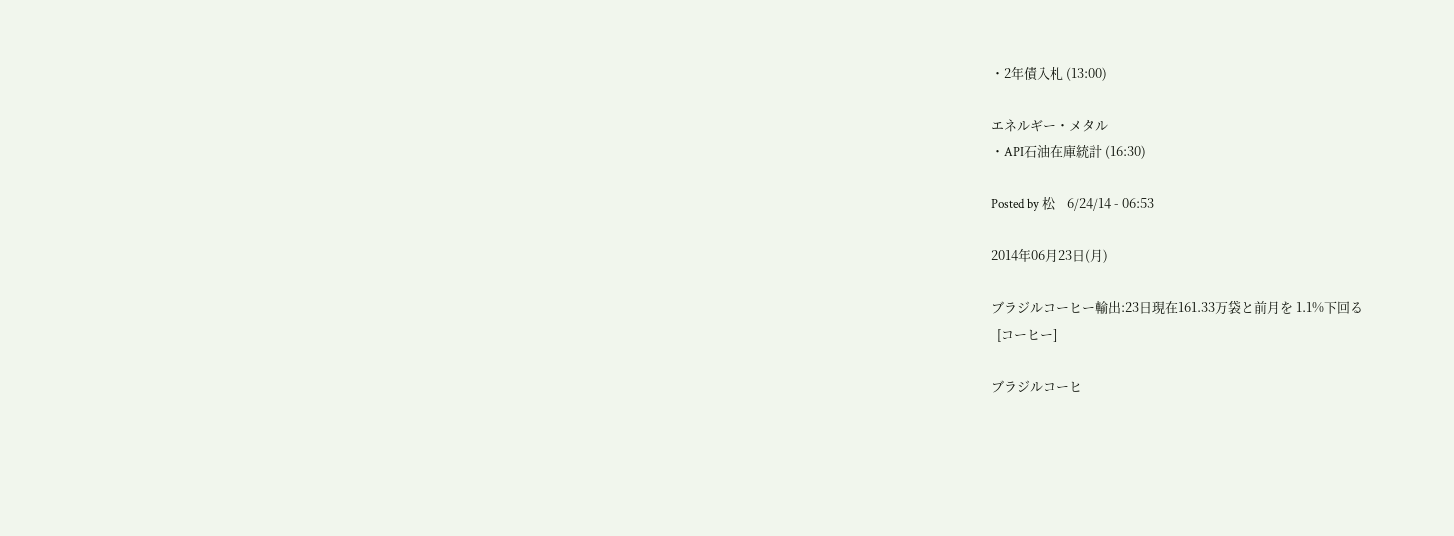・2年債入札 (13:00)

エネルギー・メタル
・API石油在庫統計 (16:30)

Posted by 松    6/24/14 - 06:53

2014年06月23日(月)

ブラジルコーヒー輸出:23日現在161.33万袋と前月を 1.1%下回る
  [コーヒー]

ブラジルコーヒ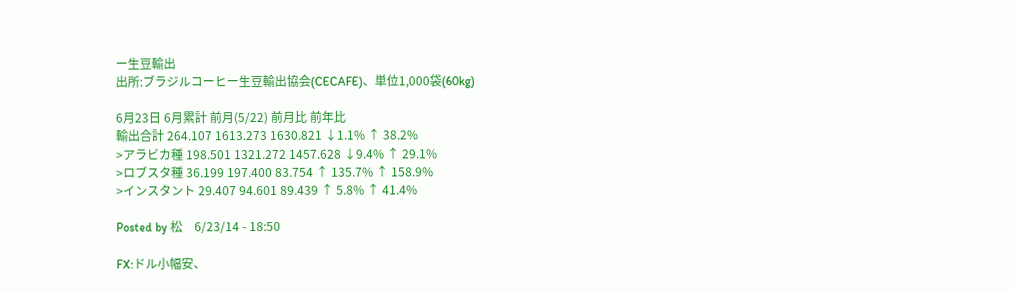ー生豆輸出
出所:ブラジルコーヒー生豆輸出協会(CECAFE)、単位1,000袋(60kg)

6月23日 6月累計 前月(5/22) 前月比 前年比
輸出合計 264.107 1613.273 1630.821 ↓1.1% ↑ 38.2%
>アラビカ種 198.501 1321.272 1457.628 ↓9.4% ↑ 29.1%
>ロブスタ種 36.199 197.400 83.754 ↑ 135.7% ↑ 158.9%
>インスタント 29.407 94.601 89.439 ↑ 5.8% ↑ 41.4%

Posted by 松    6/23/14 - 18:50

FX:ドル小幅安、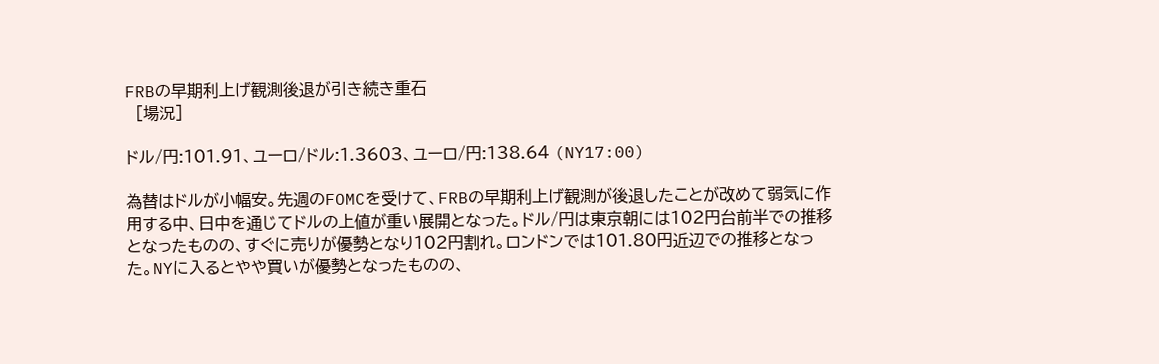FRBの早期利上げ観測後退が引き続き重石
  [場況]

ドル/円:101.91、ユーロ/ドル:1.3603、ユーロ/円:138.64 (NY17:00)

為替はドルが小幅安。先週のFOMCを受けて、FRBの早期利上げ観測が後退したことが改めて弱気に作用する中、日中を通じてドルの上値が重い展開となった。ドル/円は東京朝には102円台前半での推移となったものの、すぐに売りが優勢となり102円割れ。ロンドンでは101.80円近辺での推移となった。NYに入るとやや買いが優勢となったものの、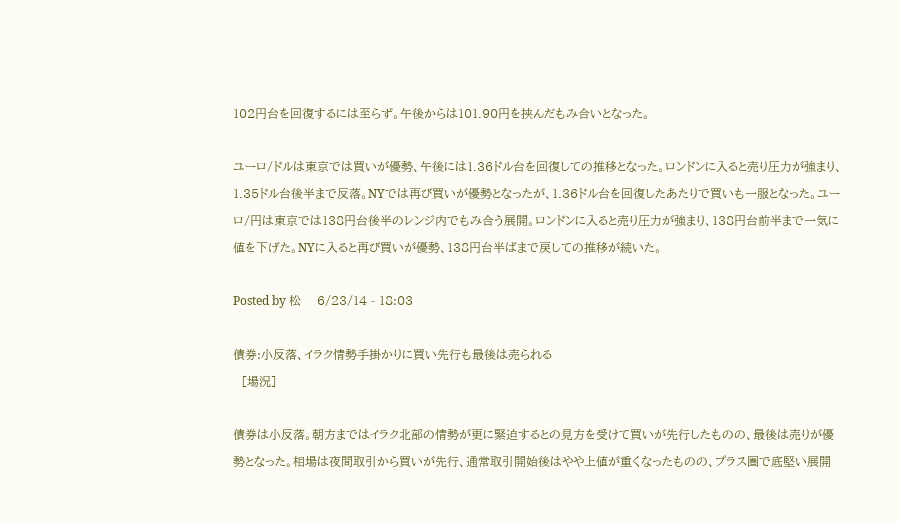102円台を回復するには至らず。午後からは101.90円を挟んだもみ合いとなった。

ユーロ/ドルは東京では買いが優勢、午後には1.36ドル台を回復しての推移となった。ロンドンに入ると売り圧力が強まり、1.35ドル台後半まで反落。NYでは再び買いが優勢となったが、1.36ドル台を回復したあたりで買いも一服となった。ユーロ/円は東京では138円台後半のレンジ内でもみ合う展開。ロンドンに入ると売り圧力が強まり、138円台前半まで一気に値を下げた。NYに入ると再び買いが優勢、138円台半ばまで戻しての推移が続いた。

Posted by 松    6/23/14 - 18:03

債券:小反落、イラク情勢手掛かりに買い先行も最後は売られる
  [場況]

債券は小反落。朝方まではイラク北部の情勢が更に緊迫するとの見方を受けて買いが先行したものの、最後は売りが優勢となった。相場は夜間取引から買いが先行、通常取引開始後はやや上値が重くなったものの、プラス圏で底堅い展開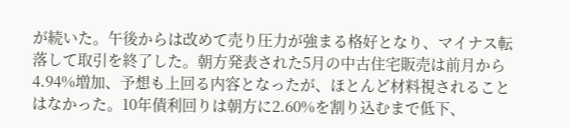が続いた。午後からは改めて売り圧力が強まる格好となり、マイナス転落して取引を終了した。朝方発表された5月の中古住宅販売は前月から4.94%増加、予想も上回る内容となったが、ほとんど材料視されることはなかった。10年債利回りは朝方に2.60%を割り込むまで低下、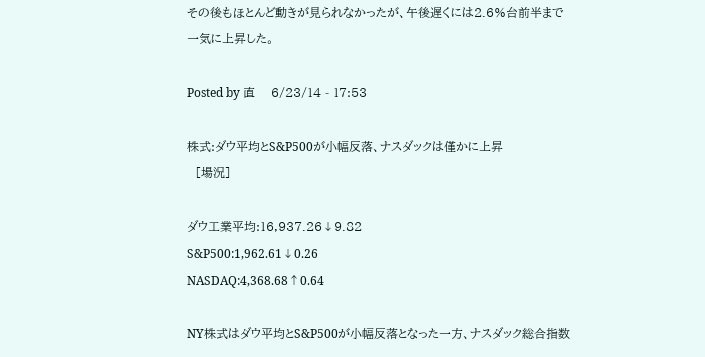その後もほとんど動きが見られなかったが、午後遅くには2.6%台前半まで一気に上昇した。

Posted by 直    6/23/14 - 17:53

株式:ダウ平均とS&P500が小幅反落、ナスダックは僅かに上昇
  [場況]

ダウ工業平均:16,937.26↓9.82
S&P500:1,962.61↓0.26
NASDAQ:4,368.68↑0.64

NY株式はダウ平均とS&P500が小幅反落となった一方、ナスダック総合指数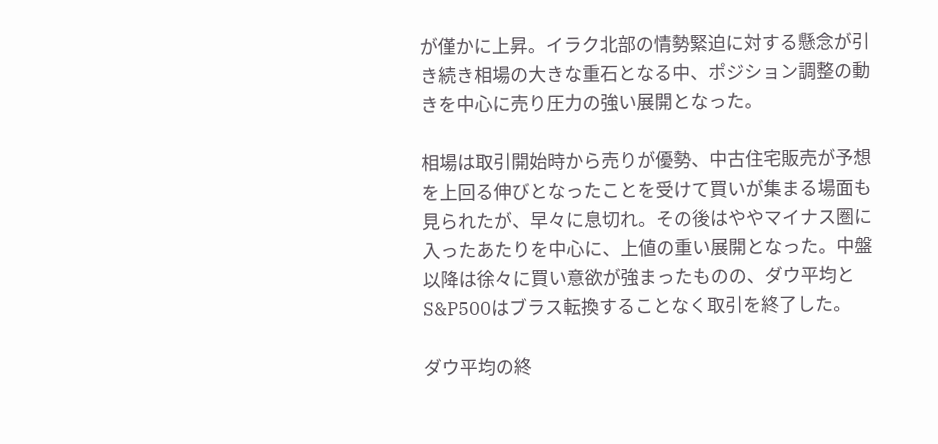が僅かに上昇。イラク北部の情勢緊迫に対する懸念が引き続き相場の大きな重石となる中、ポジション調整の動きを中心に売り圧力の強い展開となった。

相場は取引開始時から売りが優勢、中古住宅販売が予想を上回る伸びとなったことを受けて買いが集まる場面も見られたが、早々に息切れ。その後はややマイナス圏に入ったあたりを中心に、上値の重い展開となった。中盤以降は徐々に買い意欲が強まったものの、ダウ平均とS&P500はブラス転換することなく取引を終了した。

ダウ平均の終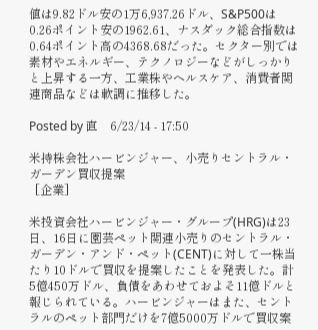値は9.82ドル安の1万6,937.26ドル、S&P500は0.26ポイント安の1962.61、ナスダック総合指数は0.64ポイント高の4368.68だった。セクター別では素材やエネルギー、テクノロジーなどがしっかりと上昇する一方、工業株やヘルスケア、消費者関連商品などは軟調に推移した。

Posted by 直    6/23/14 - 17:50

米持株会社ハービンジャー、小売りセントラル・ガーデン買収提案
  [企業]

米投資会社ハービンジャー・グループ(HRG)は23日、16日に園芸ペット関連小売りのセントラル・ガーデン・アンド・ペット(CENT)に対して一株当たり10ドルで買収を提案したことを発表した。計5億450万ドル、負債をあわせておよそ11億ドルと報じられている。ハービンジャーはまた、セントラルのペット部門だけを7億5000万ドルで買収案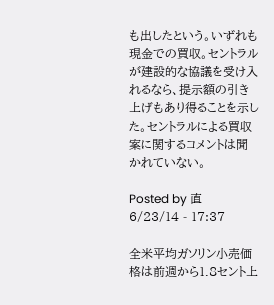も出したという。いずれも現金での買収。セントラルが建設的な協議を受け入れるなら、提示額の引き上げもあり得ることを示した。セントラルによる買収案に関するコメントは聞かれていない。

Posted by 直    6/23/14 - 17:37

全米平均ガソリン小売価格は前週から1.8セント上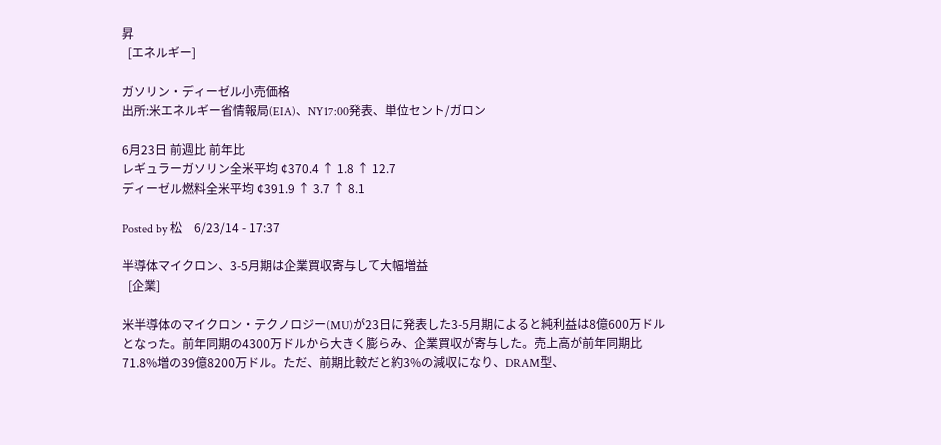昇
  [エネルギー]

ガソリン・ディーゼル小売価格
出所:米エネルギー省情報局(EIA)、NY17:00発表、単位セント/ガロン

6月23日 前週比 前年比
レギュラーガソリン全米平均 ¢370.4 ↑ 1.8 ↑ 12.7
ディーゼル燃料全米平均 ¢391.9 ↑ 3.7 ↑ 8.1

Posted by 松    6/23/14 - 17:37

半導体マイクロン、3-5月期は企業買収寄与して大幅増益
  [企業]

米半導体のマイクロン・テクノロジー(MU)が23日に発表した3-5月期によると純利益は8億600万ドルとなった。前年同期の4300万ドルから大きく膨らみ、企業買収が寄与した。売上高が前年同期比71.8%増の39億8200万ドル。ただ、前期比較だと約3%の減収になり、DRAM型、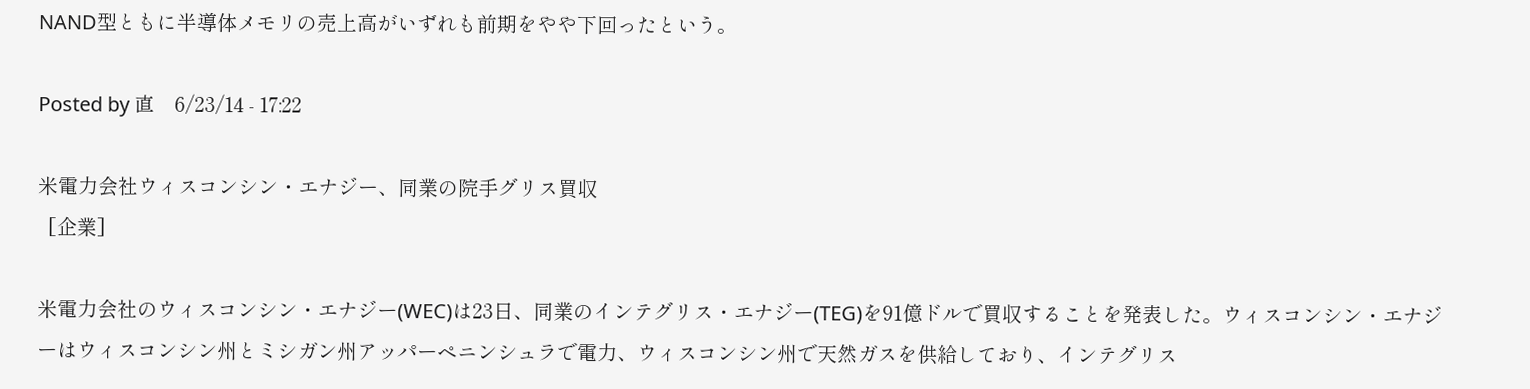NAND型ともに半導体メモリの売上高がいずれも前期をやや下回ったという。

Posted by 直    6/23/14 - 17:22

米電力会社ウィスコンシン・エナジー、同業の院手グリス買収
  [企業]

米電力会社のウィスコンシン・エナジー(WEC)は23日、同業のインテグリス・エナジー(TEG)を91億ドルで買収することを発表した。ウィスコンシン・エナジーはウィスコンシン州とミシガン州アッパーペニンシュラで電力、ウィスコンシン州で天然ガスを供給しており、インテグリス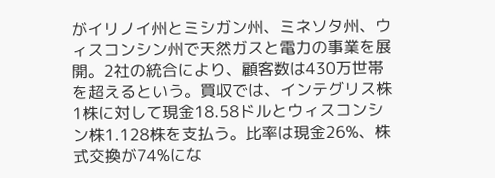がイリノイ州とミシガン州、ミネソタ州、ウィスコンシン州で天然ガスと電力の事業を展開。2社の統合により、顧客数は430万世帯を超えるという。買収では、インテグリス株1株に対して現金18.58ドルとウィスコンシン株1.128株を支払う。比率は現金26%、株式交換が74%にな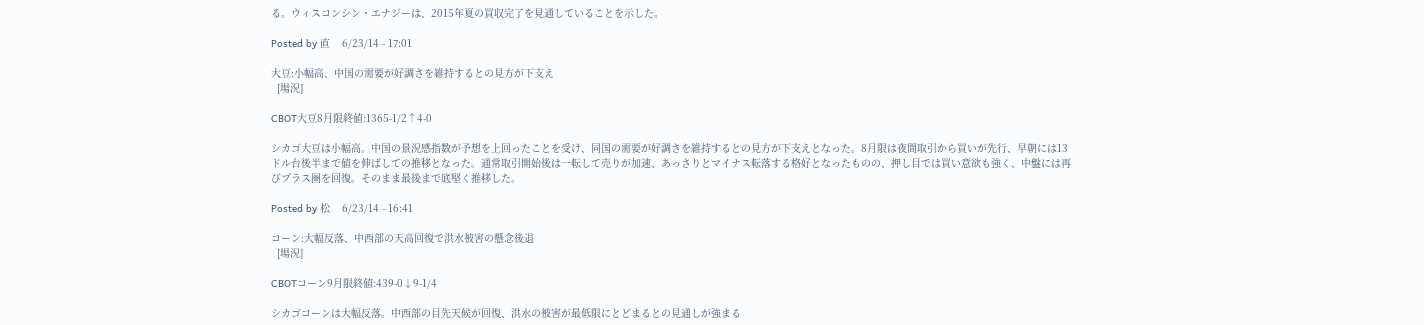る。ウィスコンシン・エナジーは、2015年夏の買収完了を見通していることを示した。

Posted by 直    6/23/14 - 17:01

大豆:小幅高、中国の需要が好調さを維持するとの見方が下支え
  [場況]

CBOT大豆8月限終値:1365-1/2↑4-0

シカゴ大豆は小幅高。中国の景況感指数が予想を上回ったことを受け、同国の需要が好調さを維持するとの見方が下支えとなった。8月限は夜間取引から買いが先行、早朝には13ドル台後半まで値を伸ばしての推移となった。通常取引開始後は一転して売りが加速、あっさりとマイナス転落する格好となったものの、押し目では買い意欲も強く、中盤には再びプラス圏を回復。そのまま最後まで底堅く推移した。

Posted by 松    6/23/14 - 16:41

コーン:大幅反落、中西部の天高回復で洪水被害の懸念後退
  [場況]

CBOTコーン9月限終値:439-0↓9-1/4

シカゴコーンは大幅反落。中西部の目先天候が回復、洪水の被害が最低限にとどまるとの見通しが強まる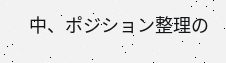中、ポジション整理の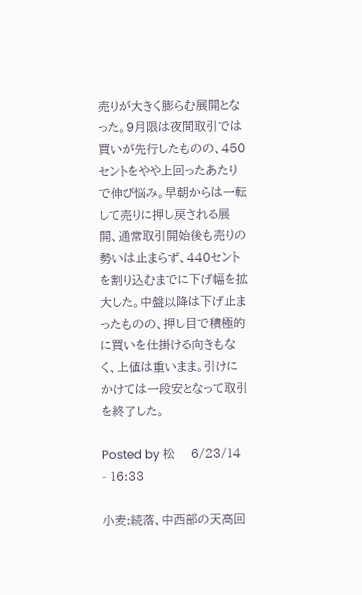売りが大きく膨らむ展開となった。9月限は夜間取引では買いが先行したものの、450セントをやや上回ったあたりで伸び悩み。早朝からは一転して売りに押し戻される展開、通常取引開始後も売りの勢いは止まらず、440セントを割り込むまでに下げ幅を拡大した。中盤以降は下げ止まったものの、押し目で積極的に買いを仕掛ける向きもなく、上値は重いまま。引けにかけては一段安となって取引を終了した。

Posted by 松    6/23/14 - 16:33

小麦:続落、中西部の天高回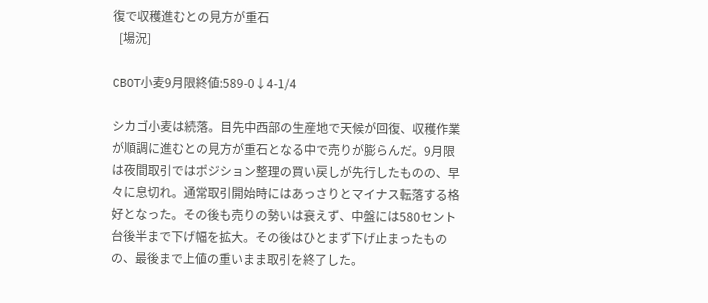復で収穫進むとの見方が重石
  [場況]

CBOT小麦9月限終値:589-0↓4-1/4

シカゴ小麦は続落。目先中西部の生産地で天候が回復、収穫作業が順調に進むとの見方が重石となる中で売りが膨らんだ。9月限は夜間取引ではポジション整理の買い戻しが先行したものの、早々に息切れ。通常取引開始時にはあっさりとマイナス転落する格好となった。その後も売りの勢いは衰えず、中盤には580セント台後半まで下げ幅を拡大。その後はひとまず下げ止まったものの、最後まで上値の重いまま取引を終了した。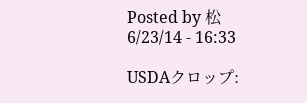Posted by 松    6/23/14 - 16:33

USDAクロップ: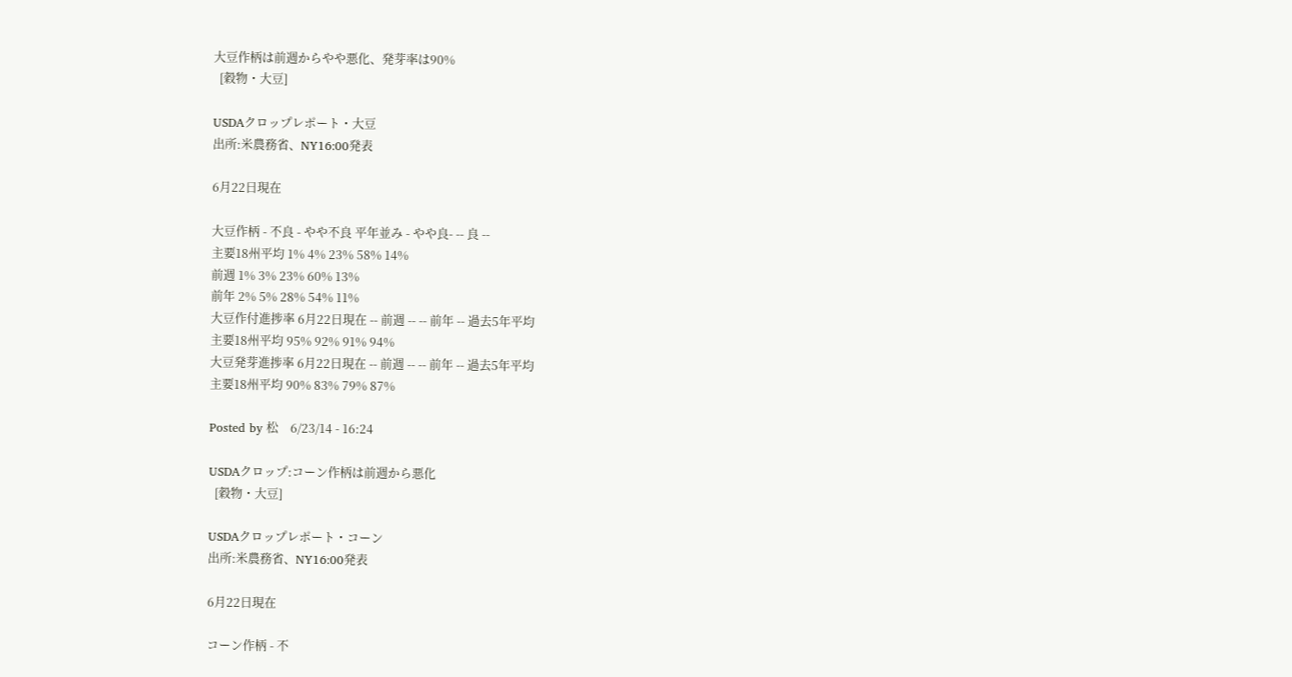大豆作柄は前週からやや悪化、発芽率は90%
  [穀物・大豆]

USDAクロップレポート・大豆
出所:米農務省、NY16:00発表

6月22日現在

大豆作柄 - 不良 - やや不良 平年並み - やや良- -- 良 --
主要18州平均 1% 4% 23% 58% 14%
前週 1% 3% 23% 60% 13%
前年 2% 5% 28% 54% 11%
大豆作付進捗率 6月22日現在 -- 前週 -- -- 前年 -- 過去5年平均
主要18州平均 95% 92% 91% 94%
大豆発芽進捗率 6月22日現在 -- 前週 -- -- 前年 -- 過去5年平均
主要18州平均 90% 83% 79% 87%

Posted by 松    6/23/14 - 16:24

USDAクロップ:コーン作柄は前週から悪化
  [穀物・大豆]

USDAクロップレポート・コーン
出所:米農務省、NY16:00発表

6月22日現在

コーン作柄 - 不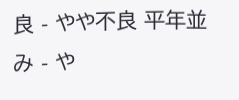良 - やや不良 平年並み - や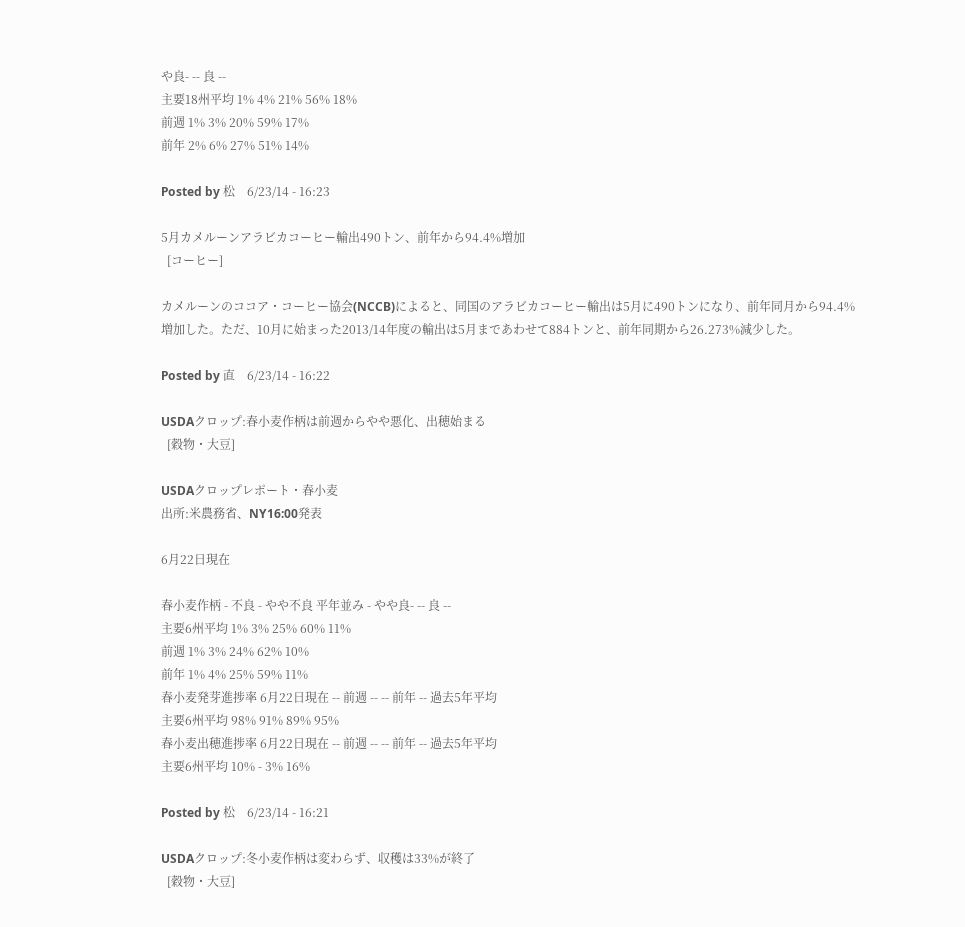や良- -- 良 --
主要18州平均 1% 4% 21% 56% 18%
前週 1% 3% 20% 59% 17%
前年 2% 6% 27% 51% 14%

Posted by 松    6/23/14 - 16:23

5月カメルーンアラビカコーヒー輸出490トン、前年から94.4%増加
  [コーヒー]

カメルーンのココア・コーヒー協会(NCCB)によると、同国のアラビカコーヒー輸出は5月に490トンになり、前年同月から94.4%増加した。ただ、10月に始まった2013/14年度の輸出は5月まであわせて884トンと、前年同期から26.273%減少した。

Posted by 直    6/23/14 - 16:22

USDAクロップ:春小麦作柄は前週からやや悪化、出穂始まる
  [穀物・大豆]

USDAクロップレポート・春小麦
出所:米農務省、NY16:00発表

6月22日現在

春小麦作柄 - 不良 - やや不良 平年並み - やや良- -- 良 --
主要6州平均 1% 3% 25% 60% 11%
前週 1% 3% 24% 62% 10%
前年 1% 4% 25% 59% 11%
春小麦発芽進捗率 6月22日現在 -- 前週 -- -- 前年 -- 過去5年平均
主要6州平均 98% 91% 89% 95%
春小麦出穂進捗率 6月22日現在 -- 前週 -- -- 前年 -- 過去5年平均
主要6州平均 10% - 3% 16%

Posted by 松    6/23/14 - 16:21

USDAクロップ:冬小麦作柄は変わらず、収穫は33%が終了
  [穀物・大豆]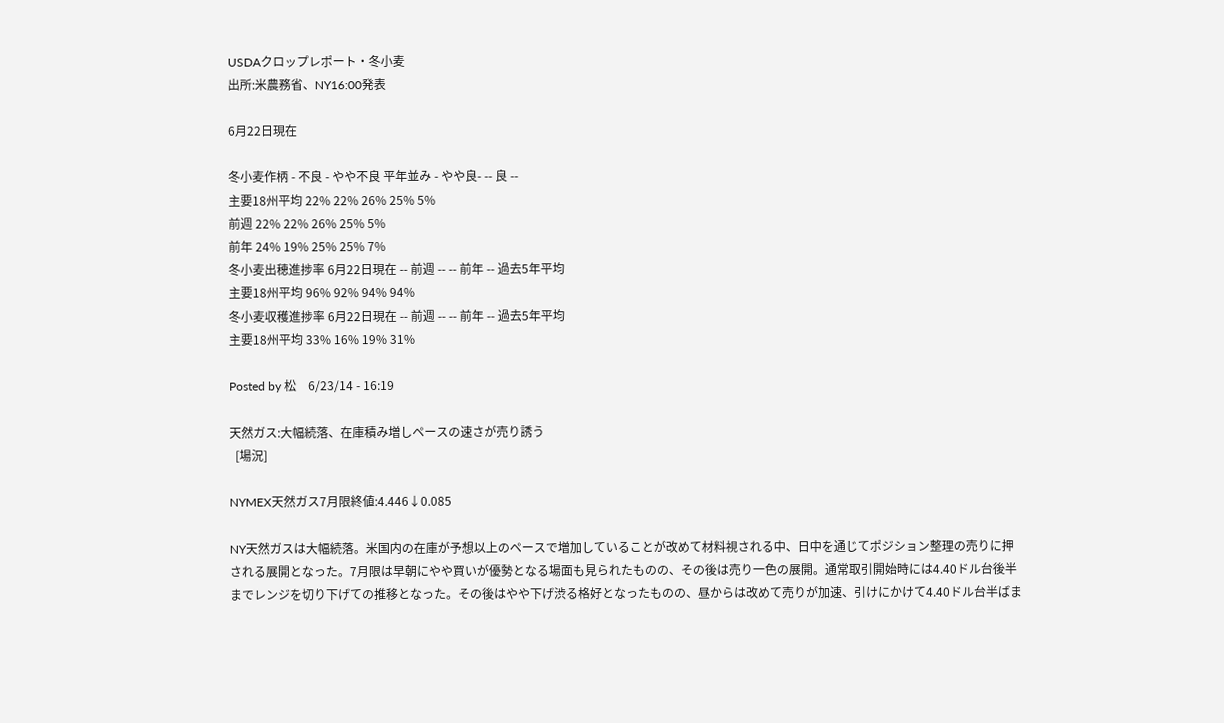USDAクロップレポート・冬小麦
出所:米農務省、NY16:00発表

6月22日現在

冬小麦作柄 - 不良 - やや不良 平年並み - やや良- -- 良 --
主要18州平均 22% 22% 26% 25% 5%
前週 22% 22% 26% 25% 5%
前年 24% 19% 25% 25% 7%
冬小麦出穂進捗率 6月22日現在 -- 前週 -- -- 前年 -- 過去5年平均
主要18州平均 96% 92% 94% 94%
冬小麦収穫進捗率 6月22日現在 -- 前週 -- -- 前年 -- 過去5年平均
主要18州平均 33% 16% 19% 31%

Posted by 松    6/23/14 - 16:19

天然ガス:大幅続落、在庫積み増しペースの速さが売り誘う
  [場況]

NYMEX天然ガス7月限終値:4.446↓0.085

NY天然ガスは大幅続落。米国内の在庫が予想以上のペースで増加していることが改めて材料視される中、日中を通じてポジション整理の売りに押される展開となった。7月限は早朝にやや買いが優勢となる場面も見られたものの、その後は売り一色の展開。通常取引開始時には4.40ドル台後半までレンジを切り下げての推移となった。その後はやや下げ渋る格好となったものの、昼からは改めて売りが加速、引けにかけて4.40ドル台半ばま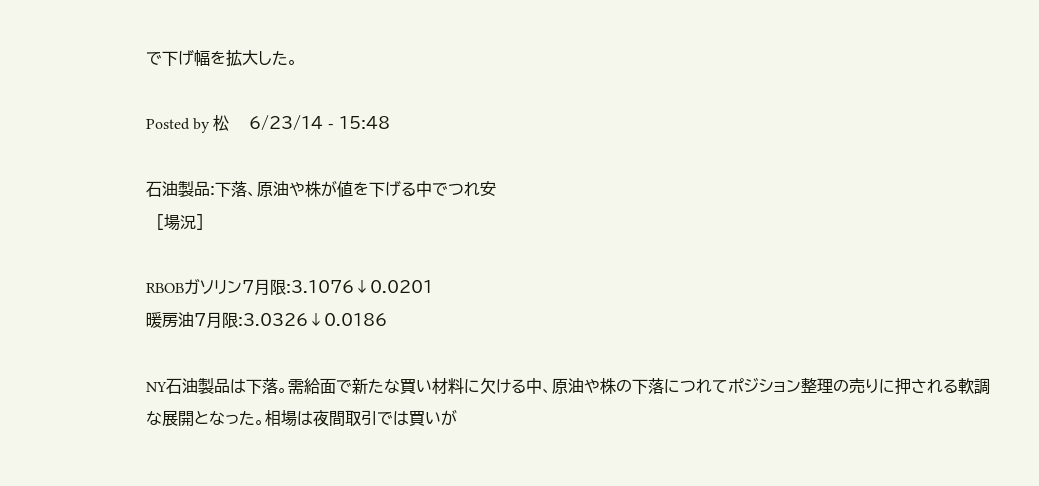で下げ幅を拡大した。

Posted by 松    6/23/14 - 15:48

石油製品:下落、原油や株が値を下げる中でつれ安
  [場況]

RBOBガソリン7月限:3.1076↓0.0201
暖房油7月限:3.0326↓0.0186

NY石油製品は下落。需給面で新たな買い材料に欠ける中、原油や株の下落につれてポジション整理の売りに押される軟調な展開となった。相場は夜間取引では買いが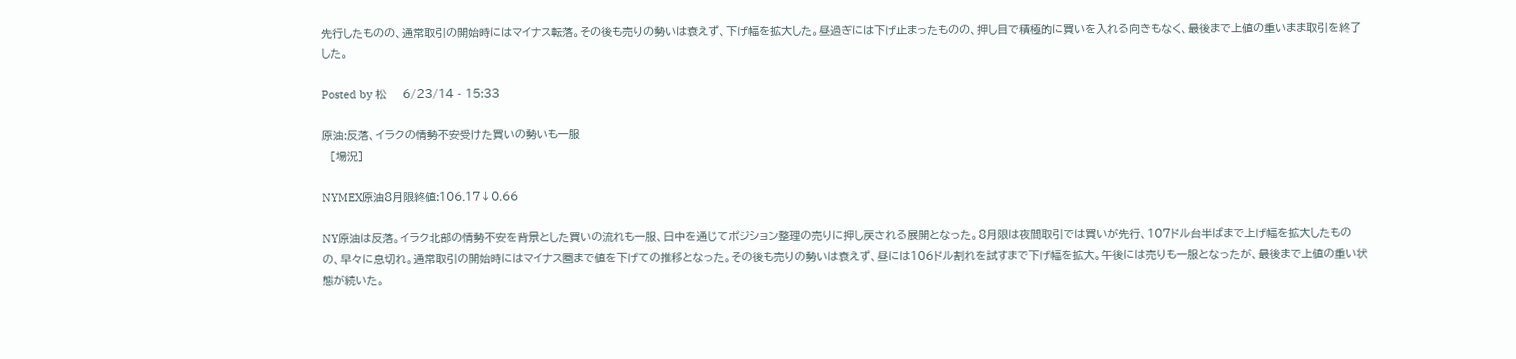先行したものの、通常取引の開始時にはマイナス転落。その後も売りの勢いは衰えず、下げ幅を拡大した。昼過ぎには下げ止まったものの、押し目で積極的に買いを入れる向きもなく、最後まで上値の重いまま取引を終了した。

Posted by 松    6/23/14 - 15:33

原油:反落、イラクの情勢不安受けた買いの勢いも一服
  [場況]

NYMEX原油8月限終値:106.17↓0.66

NY原油は反落。イラク北部の情勢不安を背景とした買いの流れも一服、日中を通じてポジション整理の売りに押し戻される展開となった。8月限は夜間取引では買いが先行、107ドル台半ばまで上げ幅を拡大したものの、早々に息切れ。通常取引の開始時にはマイナス圏まで値を下げての推移となった。その後も売りの勢いは衰えず、昼には106ドル割れを試すまで下げ幅を拡大。午後には売りも一服となったが、最後まで上値の重い状態が続いた。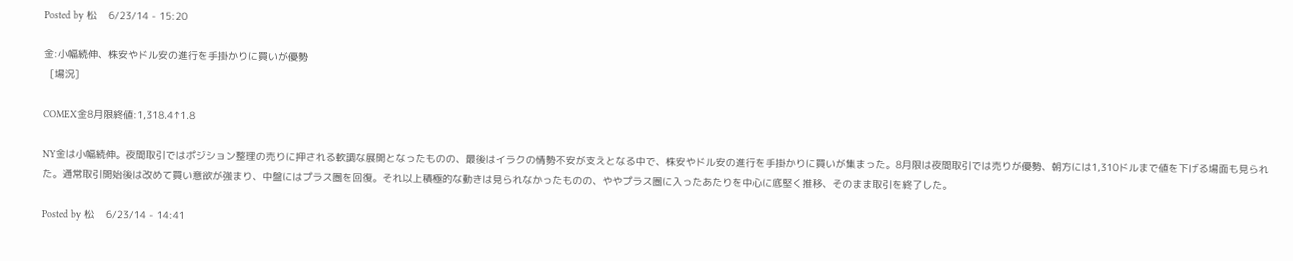Posted by 松    6/23/14 - 15:20

金:小幅続伸、株安やドル安の進行を手掛かりに買いが優勢
  [場況]

COMEX金8月限終値:1,318.4↑1.8

NY金は小幅続伸。夜間取引ではポジション整理の売りに押される軟調な展開となったものの、最後はイラクの情勢不安が支えとなる中で、株安やドル安の進行を手掛かりに買いが集まった。8月限は夜間取引では売りが優勢、朝方には1,310ドルまで値を下げる場面も見られた。通常取引開始後は改めて買い意欲が強まり、中盤にはプラス圏を回復。それ以上積極的な動きは見られなかったものの、ややプラス圏に入ったあたりを中心に底堅く推移、そのまま取引を終了した。

Posted by 松    6/23/14 - 14:41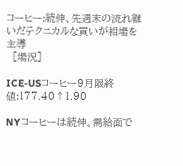コーヒー:続伸、先週末の流れ継いだテクニカルな買いが相場を主導
  [場況]

ICE-USコーヒー9月限終値:177.40↑1.90

NYコーヒーは続伸。需給面で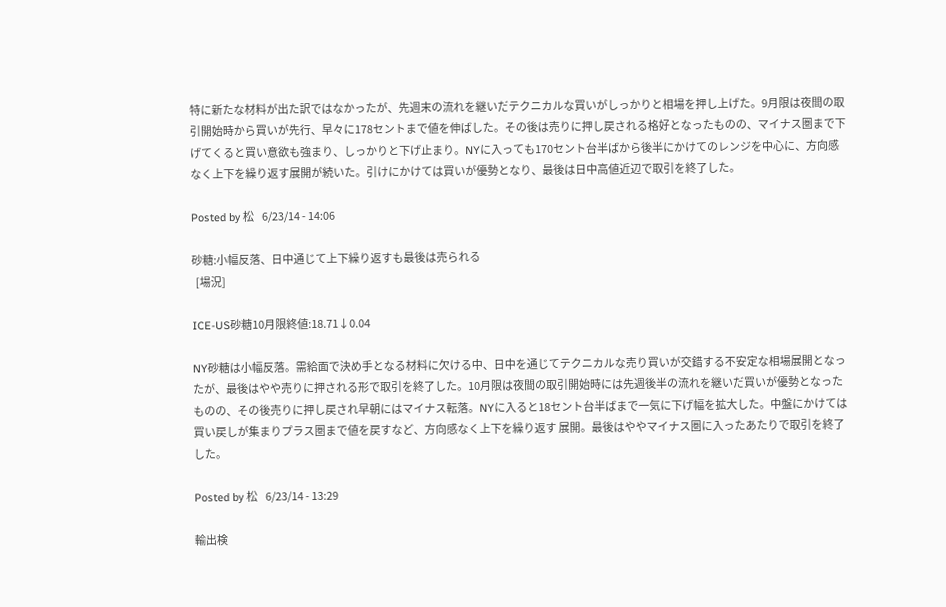特に新たな材料が出た訳ではなかったが、先週末の流れを継いだテクニカルな買いがしっかりと相場を押し上げた。9月限は夜間の取引開始時から買いが先行、早々に178セントまで値を伸ばした。その後は売りに押し戻される格好となったものの、マイナス圏まで下げてくると買い意欲も強まり、しっかりと下げ止まり。NYに入っても170セント台半ばから後半にかけてのレンジを中心に、方向感なく上下を繰り返す展開が続いた。引けにかけては買いが優勢となり、最後は日中高値近辺で取引を終了した。

Posted by 松    6/23/14 - 14:06

砂糖:小幅反落、日中通じて上下繰り返すも最後は売られる
  [場況]

ICE-US砂糖10月限終値:18.71↓0.04

NY砂糖は小幅反落。需給面で決め手となる材料に欠ける中、日中を通じてテクニカルな売り買いが交錯する不安定な相場展開となったが、最後はやや売りに押される形で取引を終了した。10月限は夜間の取引開始時には先週後半の流れを継いだ買いが優勢となったものの、その後売りに押し戻され早朝にはマイナス転落。NYに入ると18セント台半ばまで一気に下げ幅を拡大した。中盤にかけては買い戻しが集まりプラス圏まで値を戻すなど、方向感なく上下を繰り返す 展開。最後はややマイナス圏に入ったあたりで取引を終了した。

Posted by 松    6/23/14 - 13:29

輸出検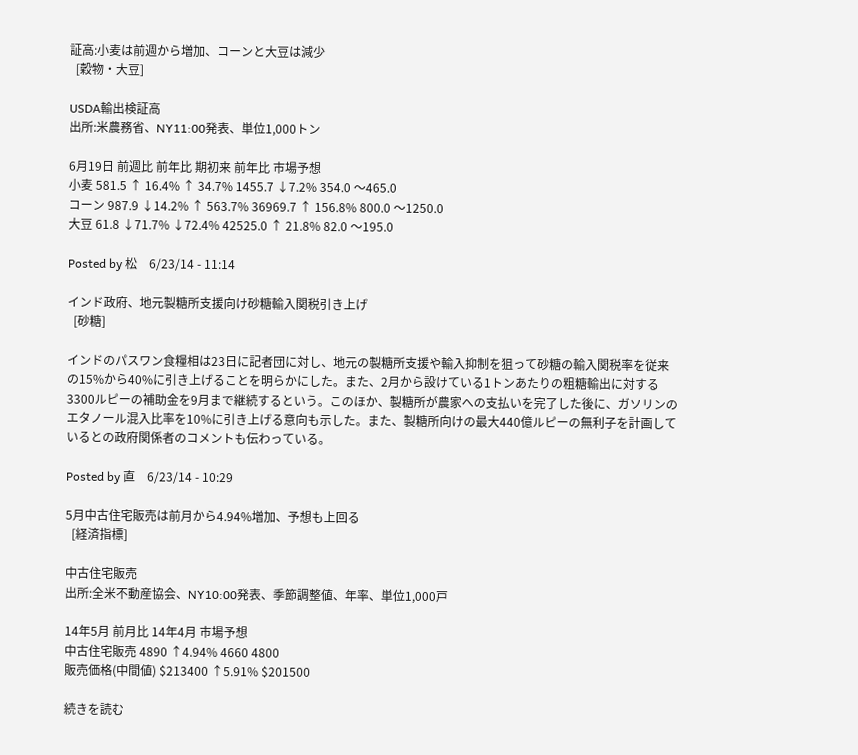証高:小麦は前週から増加、コーンと大豆は減少
  [穀物・大豆]

USDA輸出検証高
出所:米農務省、NY11:00発表、単位1,000トン

6月19日 前週比 前年比 期初来 前年比 市場予想
小麦 581.5 ↑ 16.4% ↑ 34.7% 1455.7 ↓7.2% 354.0 〜465.0
コーン 987.9 ↓14.2% ↑ 563.7% 36969.7 ↑ 156.8% 800.0 〜1250.0
大豆 61.8 ↓71.7% ↓72.4% 42525.0 ↑ 21.8% 82.0 〜195.0

Posted by 松    6/23/14 - 11:14

インド政府、地元製糖所支援向け砂糖輸入関税引き上げ
  [砂糖]

インドのパスワン食糧相は23日に記者団に対し、地元の製糖所支援や輸入抑制を狙って砂糖の輸入関税率を従来の15%から40%に引き上げることを明らかにした。また、2月から設けている1トンあたりの粗糖輸出に対する3300ルピーの補助金を9月まで継続するという。このほか、製糖所が農家への支払いを完了した後に、ガソリンのエタノール混入比率を10%に引き上げる意向も示した。また、製糖所向けの最大440億ルピーの無利子を計画しているとの政府関係者のコメントも伝わっている。

Posted by 直    6/23/14 - 10:29

5月中古住宅販売は前月から4.94%増加、予想も上回る
  [経済指標]

中古住宅販売
出所:全米不動産協会、NY10:00発表、季節調整値、年率、単位1,000戸

14年5月 前月比 14年4月 市場予想
中古住宅販売 4890 ↑4.94% 4660 4800
販売価格(中間値) $213400 ↑5.91% $201500

続きを読む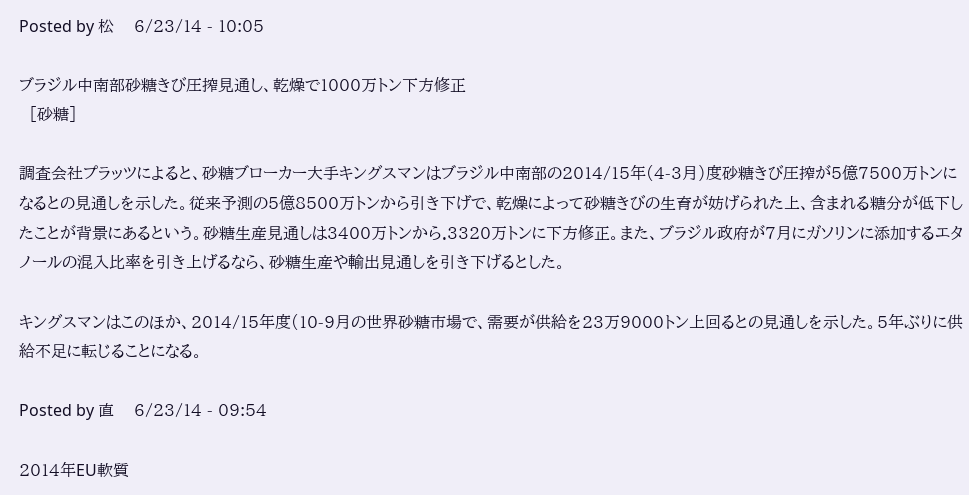Posted by 松    6/23/14 - 10:05

ブラジル中南部砂糖きび圧搾見通し、乾燥で1000万トン下方修正
  [砂糖]

調査会社プラッツによると、砂糖ブローカー大手キングスマンはブラジル中南部の2014/15年(4-3月)度砂糖きび圧搾が5億7500万トンになるとの見通しを示した。従来予測の5億8500万トンから引き下げで、乾燥によって砂糖きびの生育が妨げられた上、含まれる糖分が低下したことが背景にあるという。砂糖生産見通しは3400万トンから.3320万トンに下方修正。また、ブラジル政府が7月にガソリンに添加するエタノールの混入比率を引き上げるなら、砂糖生産や輸出見通しを引き下げるとした。

キングスマンはこのほか、2014/15年度(10-9月の世界砂糖市場で、需要が供給を23万9000トン上回るとの見通しを示した。5年ぶりに供給不足に転じることになる。

Posted by 直    6/23/14 - 09:54

2014年EU軟質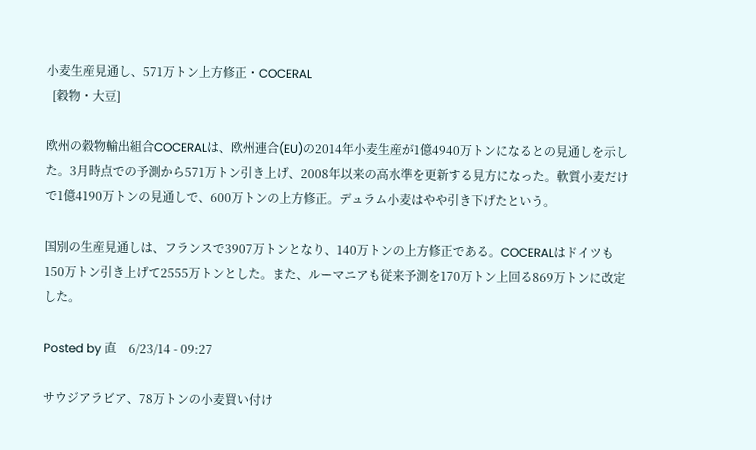小麦生産見通し、571万トン上方修正・COCERAL
  [穀物・大豆]

欧州の穀物輸出組合COCERALは、欧州連合(EU)の2014年小麦生産が1億4940万トンになるとの見通しを示した。3月時点での予測から571万トン引き上げ、2008年以来の高水準を更新する見方になった。軟質小麦だけで1億4190万トンの見通しで、600万トンの上方修正。デュラム小麦はやや引き下げたという。

国別の生産見通しは、フランスで3907万トンとなり、140万トンの上方修正である。COCERALはドイツも150万トン引き上げて2555万トンとした。また、ルーマニアも従来予測を170万トン上回る869万トンに改定した。

Posted by 直    6/23/14 - 09:27

サウジアラビア、78万トンの小麦買い付け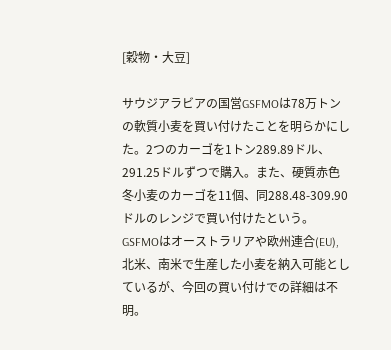[穀物・大豆]

サウジアラビアの国営GSFMOは78万トンの軟質小麦を買い付けたことを明らかにした。2つのカーゴを1トン289.89ドル、291.25ドルずつで購入。また、硬質赤色冬小麦のカーゴを11個、同288.48-309.90ドルのレンジで買い付けたという。GSFMOはオーストラリアや欧州連合(EU),北米、南米で生産した小麦を納入可能としているが、今回の買い付けでの詳細は不明。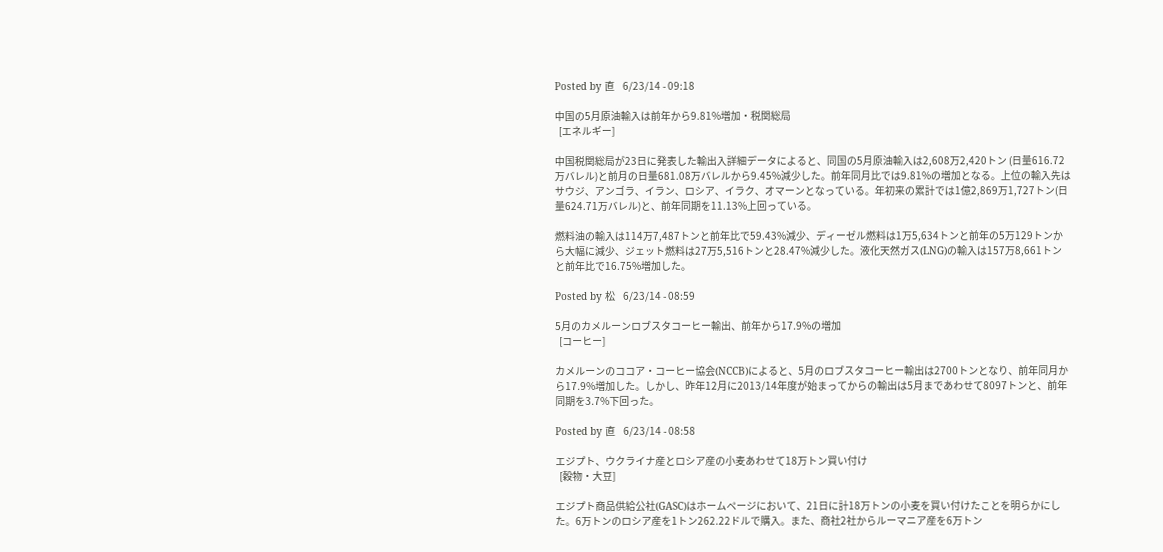Posted by 直    6/23/14 - 09:18

中国の5月原油輸入は前年から9.81%増加・税関総局
  [エネルギー]

中国税関総局が23日に発表した輸出入詳細データによると、同国の5月原油輸入は2,608万2,420トン (日量616.72万バレル)と前月の日量681.08万バレルから9.45%減少した。前年同月比では9.81%の増加となる。上位の輸入先はサウジ、アンゴラ、イラン、ロシア、イラク、オマーンとなっている。年初来の累計では1億2,869万1,727トン(日量624.71万バレル)と、前年同期を11.13%上回っている。

燃料油の輸入は114万7,487トンと前年比で59.43%減少、ディーゼル燃料は1万5,634トンと前年の5万129トンから大幅に減少、ジェット燃料は27万5,516トンと28.47%減少した。液化天然ガス(LNG)の輸入は157万8,661トンと前年比で16.75%増加した。

Posted by 松    6/23/14 - 08:59

5月のカメルーンロブスタコーヒー輸出、前年から17.9%の増加
  [コーヒー]

カメルーンのココア・コーヒー協会(NCCB)によると、5月のロブスタコーヒー輸出は2700トンとなり、前年同月から17.9%増加した。しかし、昨年12月に2013/14年度が始まってからの輸出は5月まであわせて8097トンと、前年同期を3.7%下回った。

Posted by 直    6/23/14 - 08:58

エジプト、ウクライナ産とロシア産の小麦あわせて18万トン買い付け
  [穀物・大豆]

エジプト商品供給公社(GASC)はホームページにおいて、21日に計18万トンの小麦を買い付けたことを明らかにした。6万トンのロシア産を1トン262.22ドルで購入。また、商社2社からルーマニア産を6万トン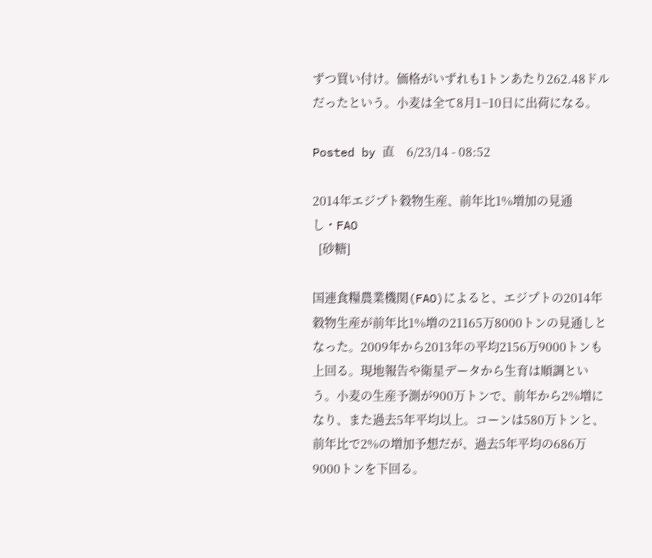ずつ買い付け。価格がいずれも1トンあたり262.48ドルだったという。小麦は全て8月1−10日に出荷になる。

Posted by 直    6/23/14 - 08:52

2014年エジプト穀物生産、前年比1%増加の見通し・FAO
  [砂糖]

国連食糧農業機関(FAO)によると、エジプトの2014年穀物生産が前年比1%増の21165万8000トンの見通しとなった。2009年から2013年の平均2156万9000トンも上回る。現地報告や衛星データから生育は順調という。小麦の生産予測が900万トンで、前年から2%増になり、また過去5年平均以上。コーンは580万トンと、前年比で2%の増加予想だが、過去5年平均の686万9000トンを下回る。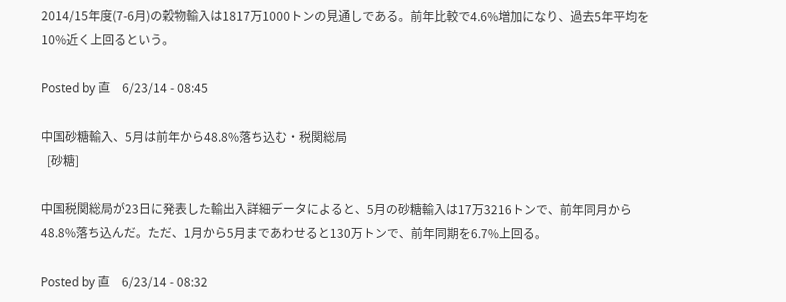2014/15年度(7-6月)の穀物輸入は1817万1000トンの見通しである。前年比較で4.6%増加になり、過去5年平均を10%近く上回るという。

Posted by 直    6/23/14 - 08:45

中国砂糖輸入、5月は前年から48.8%落ち込む・税関総局
  [砂糖]

中国税関総局が23日に発表した輸出入詳細データによると、5月の砂糖輸入は17万3216トンで、前年同月から48.8%落ち込んだ。ただ、1月から5月まであわせると130万トンで、前年同期を6.7%上回る。

Posted by 直    6/23/14 - 08:32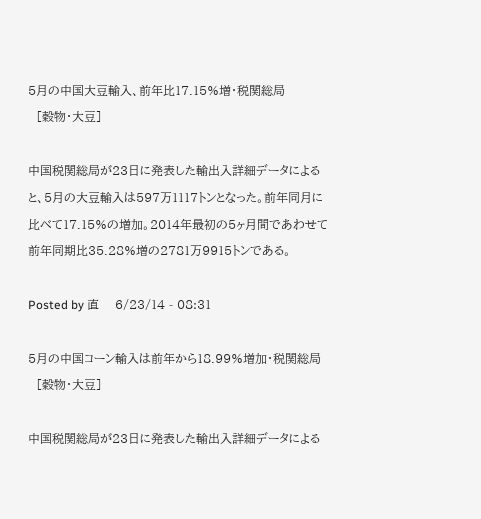5月の中国大豆輸入、前年比17.15%増・税関総局
  [穀物・大豆]

中国税関総局が23日に発表した輸出入詳細データによると、5月の大豆輸入は597万1117トンとなった。前年同月に比べて17.15%の増加。2014年最初の5ヶ月間であわせて前年同期比35.28%増の2781万9915トンである。

Posted by 直    6/23/14 - 08:31

5月の中国コーン輸入は前年から18.99%増加・税関総局
  [穀物・大豆]

中国税関総局が23日に発表した輸出入詳細データによる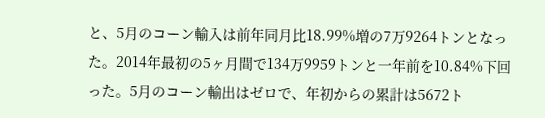と、5月のコーン輸入は前年同月比18.99%増の7万9264トンとなった。2014年最初の5ヶ月間で134万9959トンと一年前を10.84%下回った。5月のコーン輸出はゼロで、年初からの累計は5672ト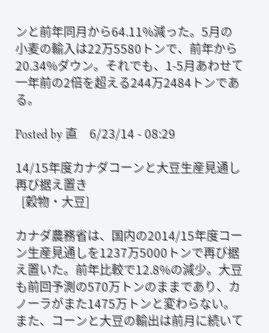ンと前年同月から64.11%減った。5月の小麦の輸入は22万5580トンで、前年から20.34%ダウン。それでも、1-5月あわせて一年前の2倍を超える244万2484トンである。

Posted by 直    6/23/14 - 08:29

14/15年度カナダコーンと大豆生産見通し再び据え置き
  [穀物・大豆]

カナダ農務省は、国内の2014/15年度コーン生産見通しを1237万5000トンで再び据え置いた。前年比較で12.8%の減少。大豆も前回予測の570万トンのままであり、カノーラがまた1475万トンと変わらない。また、コーンと大豆の輸出は前月に続いて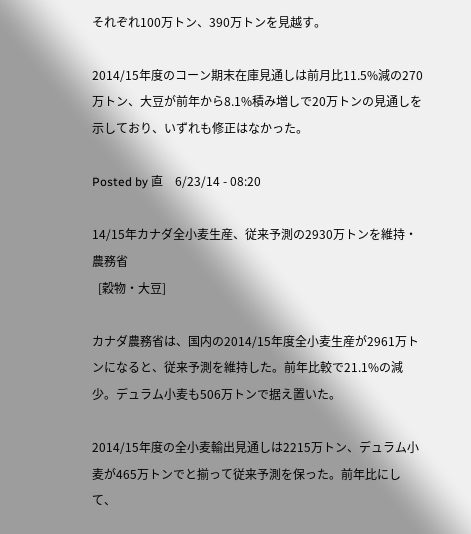それぞれ100万トン、390万トンを見越す。

2014/15年度のコーン期末在庫見通しは前月比11.5%減の270万トン、大豆が前年から8.1%積み増しで20万トンの見通しを示しており、いずれも修正はなかった。

Posted by 直    6/23/14 - 08:20

14/15年カナダ全小麦生産、従来予測の2930万トンを維持・農務省
  [穀物・大豆]

カナダ農務省は、国内の2014/15年度全小麦生産が2961万トンになると、従来予測を維持した。前年比較で21.1%の減少。デュラム小麦も506万トンで据え置いた。

2014/15年度の全小麦輸出見通しは2215万トン、デュラム小麦が465万トンでと揃って従来予測を保った。前年比にして、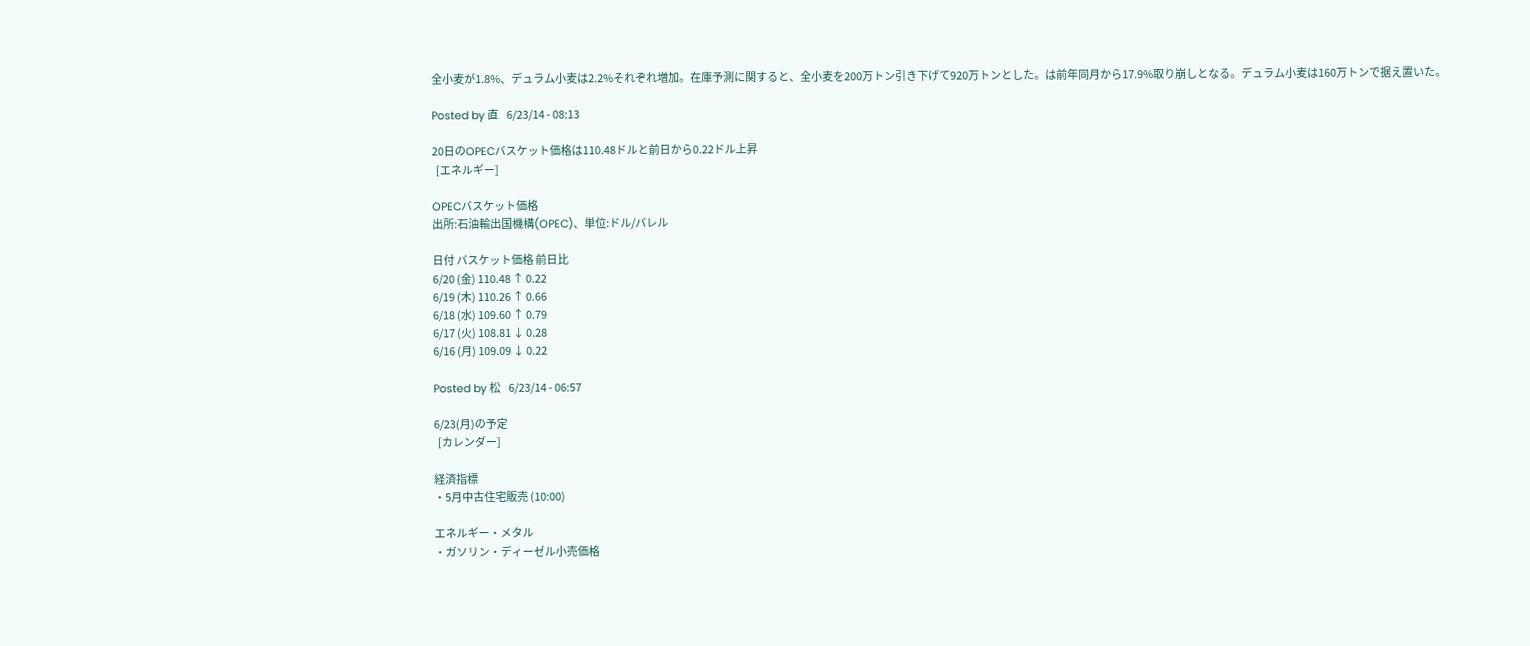全小麦が1.8%、デュラム小麦は2.2%それぞれ増加。在庫予測に関すると、全小麦を200万トン引き下げて920万トンとした。は前年同月から17.9%取り崩しとなる。デュラム小麦は160万トンで据え置いた。

Posted by 直    6/23/14 - 08:13

20日のOPECバスケット価格は110.48ドルと前日から0.22ドル上昇
  [エネルギー]

OPECバスケット価格
出所:石油輸出国機構(OPEC)、単位:ドル/バレル

日付 バスケット価格 前日比
6/20 (金) 110.48 ↑ 0.22
6/19 (木) 110.26 ↑ 0.66
6/18 (水) 109.60 ↑ 0.79
6/17 (火) 108.81 ↓ 0.28
6/16 (月) 109.09 ↓ 0.22

Posted by 松    6/23/14 - 06:57

6/23(月)の予定
  [カレンダー]

経済指標
・5月中古住宅販売 (10:00)

エネルギー・メタル
・ガソリン・ディーゼル小売価格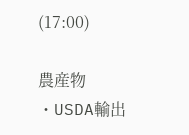(17:00)

農産物
・USDA輸出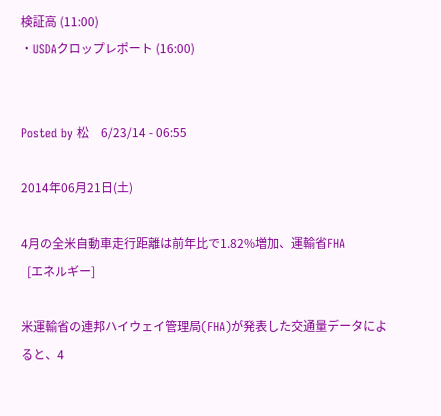検証高 (11:00)
・USDAクロップレポート (16:00)


Posted by 松    6/23/14 - 06:55

2014年06月21日(土)

4月の全米自動車走行距離は前年比で1.82%増加、運輸省FHA
  [エネルギー]

米運輸省の連邦ハイウェイ管理局(FHA)が発表した交通量データによると、4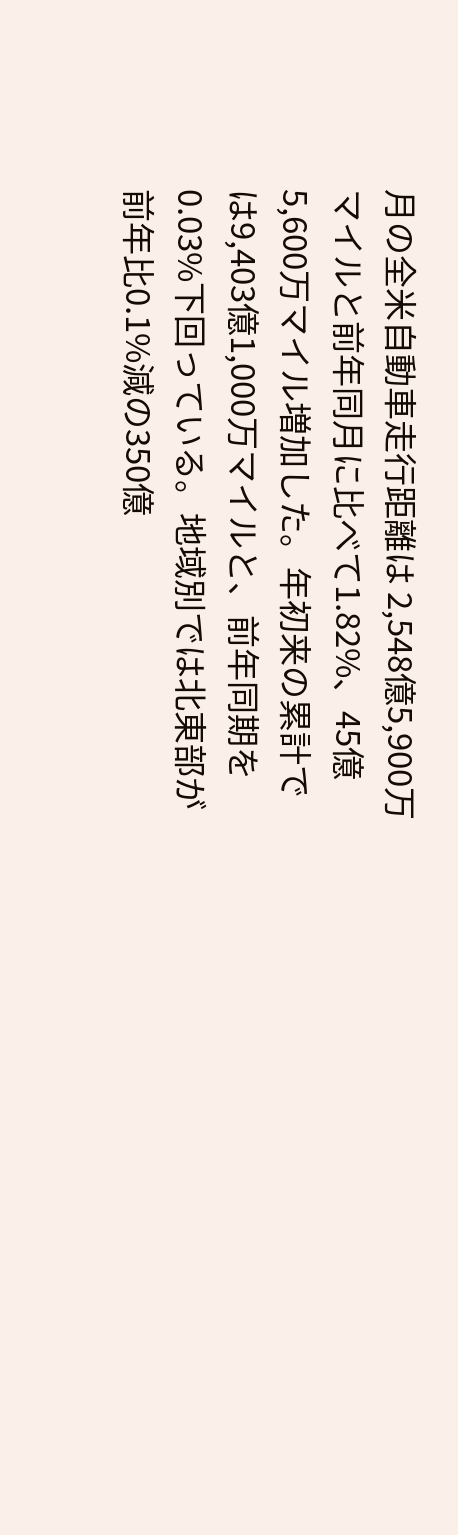月の全米自動車走行距離は 2,548億5,900万マイルと前年同月に比べて1.82%、45億5,600万マイル増加した。年初来の累計では9,403億1,000万マイルと、前年同期を0.03%下回っている。地域別では北東部が前年比0.1%減の350億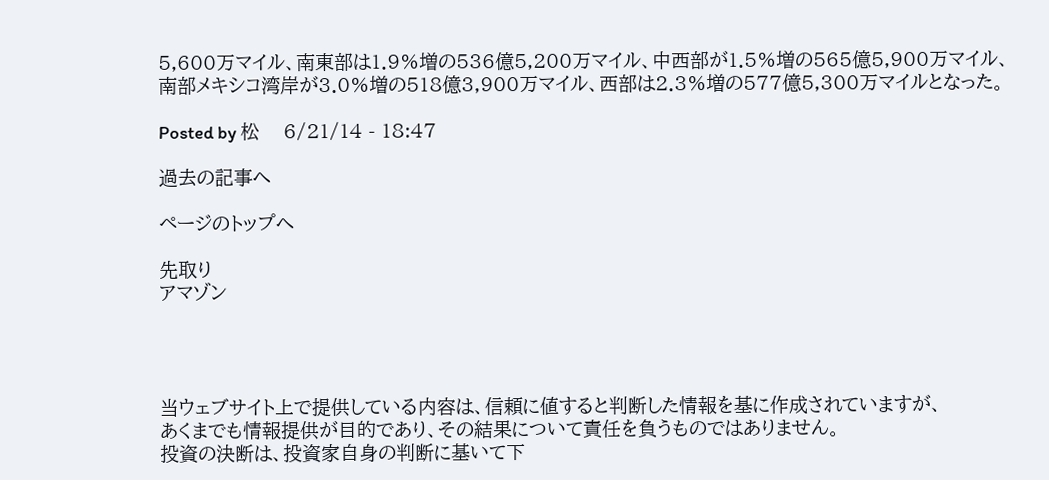5,600万マイル、南東部は1.9%増の536億5,200万マイル、中西部が1.5%増の565億5,900万マイル、南部メキシコ湾岸が3.0%増の518億3,900万マイル、西部は2.3%増の577億5,300万マイルとなった。

Posted by 松    6/21/14 - 18:47

過去の記事へ

ページのトップへ

先取り
アマゾン




当ウェブサイト上で提供している内容は、信頼に値すると判断した情報を基に作成されていますが、
あくまでも情報提供が目的であり、その結果について責任を負うものではありません。
投資の決断は、投資家自身の判断に基いて下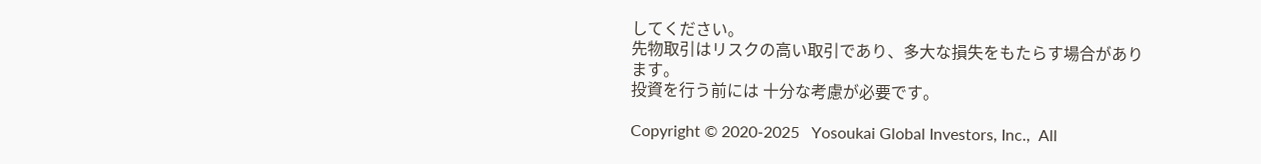してください。
先物取引はリスクの高い取引であり、多大な損失をもたらす場合があります。
投資を行う前には 十分な考慮が必要です。

Copyright © 2020-2025   Yosoukai Global Investors, Inc.,  All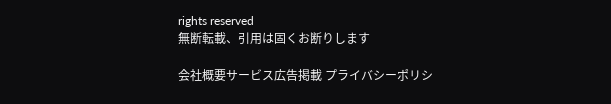rights reserved
無断転載、引用は固くお断りします

会社概要サービス広告掲載 プライバシーポリシ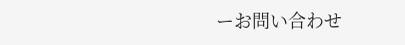ーお問い合わせ